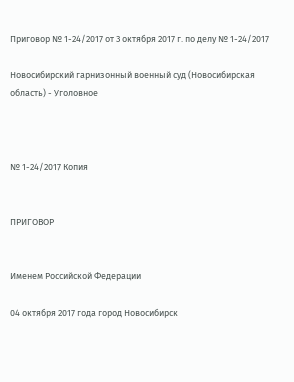Приговор № 1-24/2017 от 3 октября 2017 г. по делу № 1-24/2017

Новосибирский гарнизонный военный суд (Новосибирская область) - Уголовное



№ 1-24/2017 Копия


ПРИГОВОР


Именем Российской Федерации

04 октября 2017 года город Новосибирск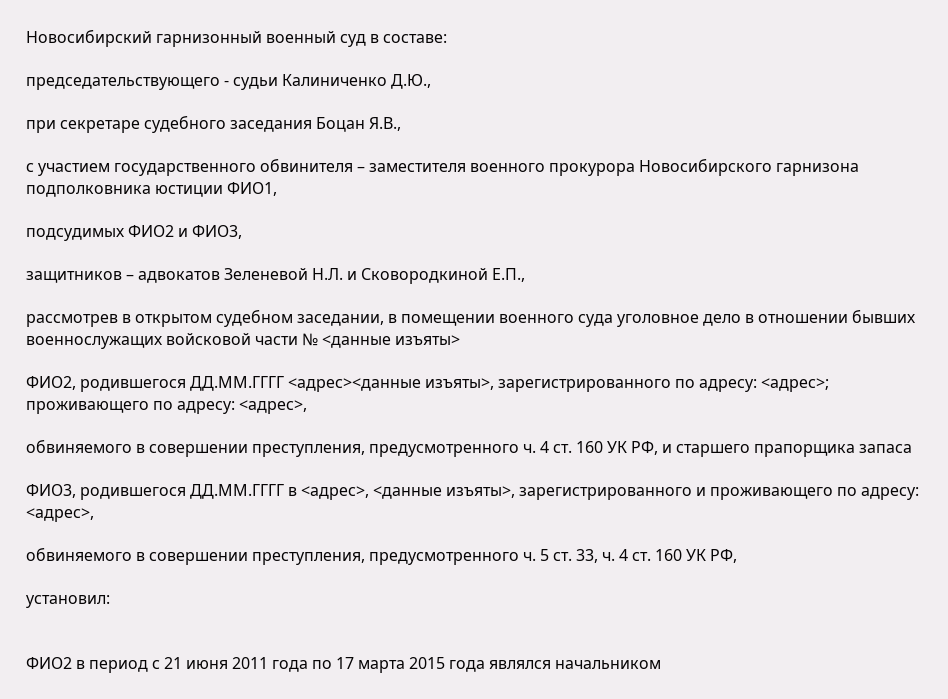Новосибирский гарнизонный военный суд в составе:

председательствующего - судьи Калиниченко Д.Ю.,

при секретаре судебного заседания Боцан Я.В.,

с участием государственного обвинителя – заместителя военного прокурора Новосибирского гарнизона подполковника юстиции ФИО1,

подсудимых ФИО2 и ФИО3,

защитников – адвокатов Зеленевой Н.Л. и Сковородкиной Е.П.,

рассмотрев в открытом судебном заседании, в помещении военного суда уголовное дело в отношении бывших военнослужащих войсковой части № <данные изъяты>

ФИО2, родившегося ДД.ММ.ГГГГ <адрес><данные изъяты>, зарегистрированного по адресу: <адрес>; проживающего по адресу: <адрес>,

обвиняемого в совершении преступления, предусмотренного ч. 4 ст. 160 УК РФ, и старшего прапорщика запаса

ФИО3, родившегося ДД.ММ.ГГГГ в <адрес>, <данные изъяты>, зарегистрированного и проживающего по адресу: <адрес>,

обвиняемого в совершении преступления, предусмотренного ч. 5 ст. 33, ч. 4 ст. 160 УК РФ,

установил:


ФИО2 в период с 21 июня 2011 года по 17 марта 2015 года являлся начальником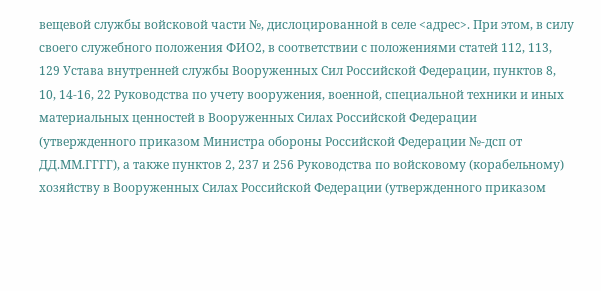вещевой службы войсковой части №, дислоцированной в селе <адрес>. При этом, в силу своего служебного положения ФИО2, в соответствии с положениями статей 112, 113, 129 Устава внутренней службы Вооруженных Сил Российской Федерации, пунктов 8, 10, 14-16, 22 Руководства по учету вооружения, военной, специальной техники и иных материальных ценностей в Вооруженных Силах Российской Федерации (утвержденного приказом Министра обороны Российской Федерации №-дсп от ДД.ММ.ГГГГ), а также пунктов 2, 237 и 256 Руководства по войсковому (корабельному) хозяйству в Вооруженных Силах Российской Федерации (утвержденного приказом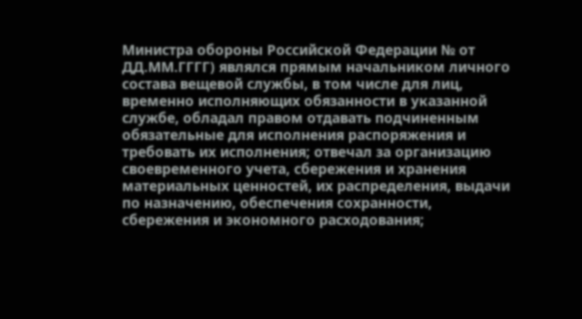Министра обороны Российской Федерации № от ДД.ММ.ГГГГ) являлся прямым начальником личного состава вещевой службы, в том числе для лиц, временно исполняющих обязанности в указанной службе, обладал правом отдавать подчиненным обязательные для исполнения распоряжения и требовать их исполнения; отвечал за организацию своевременного учета, сбережения и хранения материальных ценностей, их распределения, выдачи по назначению, обеспечения сохранности, сбережения и экономного расходования;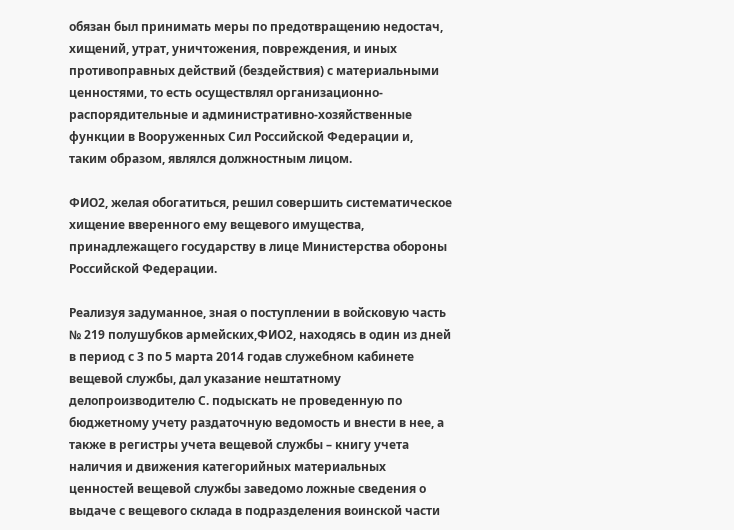обязан был принимать меры по предотвращению недостач, хищений, утрат, уничтожения, повреждения, и иных противоправных действий (бездействия) с материальными ценностями, то есть осуществлял организационно-распорядительные и административно-хозяйственные функции в Вооруженных Сил Российской Федерации и, таким образом, являлся должностным лицом.

ФИО2, желая обогатиться, решил совершить систематическое хищение вверенного ему вещевого имущества, принадлежащего государству в лице Министерства обороны Российской Федерации.

Реализуя задуманное, зная о поступлении в войсковую часть № 219 полушубков армейских,ФИО2, находясь в один из дней в период с 3 по 5 марта 2014 годав служебном кабинете вещевой службы, дал указание нештатному делопроизводителю С. подыскать не проведенную по бюджетному учету раздаточную ведомость и внести в нее, а также в регистры учета вещевой службы – книгу учета наличия и движения категорийных материальных ценностей вещевой службы заведомо ложные сведения о выдаче с вещевого склада в подразделения воинской части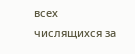всех числящихся за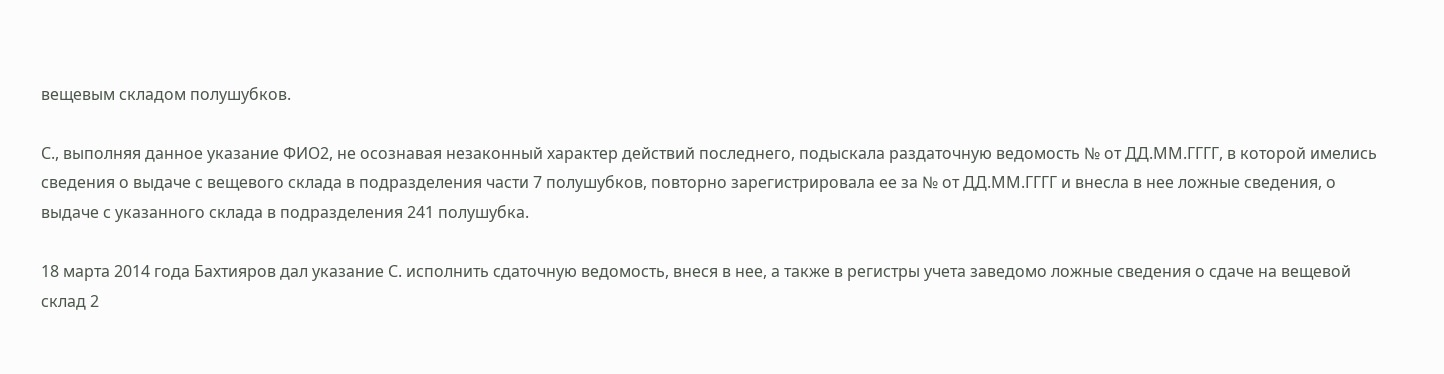вещевым складом полушубков.

С., выполняя данное указание ФИО2, не осознавая незаконный характер действий последнего, подыскала раздаточную ведомость № от ДД.ММ.ГГГГ, в которой имелись сведения о выдаче с вещевого склада в подразделения части 7 полушубков, повторно зарегистрировала ее за № от ДД.ММ.ГГГГ и внесла в нее ложные сведения, о выдаче с указанного склада в подразделения 241 полушубка.

18 марта 2014 года Бахтияров дал указание С. исполнить сдаточную ведомость, внеся в нее, а также в регистры учета заведомо ложные сведения о сдаче на вещевой склад 2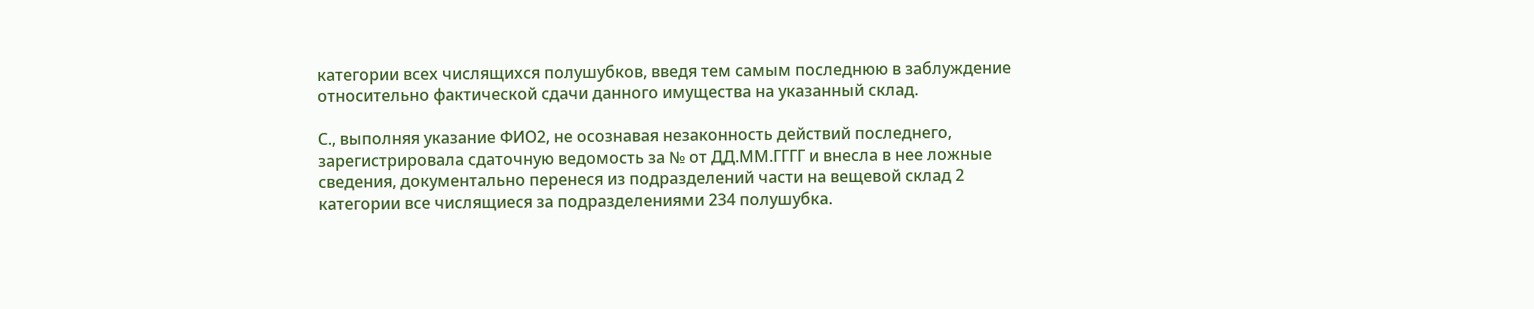категории всех числящихся полушубков, введя тем самым последнюю в заблуждение относительно фактической сдачи данного имущества на указанный склад.

С., выполняя указание ФИО2, не осознавая незаконность действий последнего, зарегистрировала сдаточную ведомость за № от ДД.ММ.ГГГГ и внесла в нее ложные сведения, документально перенеся из подразделений части на вещевой склад 2 категории все числящиеся за подразделениями 234 полушубка.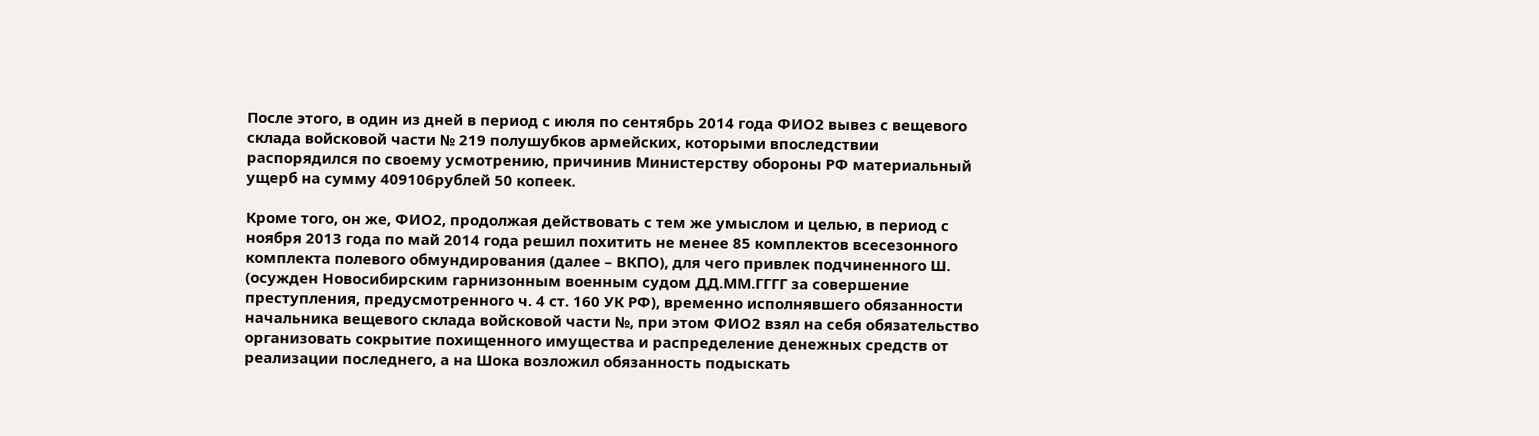После этого, в один из дней в период с июля по сентябрь 2014 года ФИО2 вывез с вещевого склада войсковой части № 219 полушубков армейских, которыми впоследствии распорядился по своему усмотрению, причинив Министерству обороны РФ материальный ущерб на сумму 409106рублей 50 копеек.

Кроме того, он же, ФИО2, продолжая действовать с тем же умыслом и целью, в период с ноября 2013 года по май 2014 года решил похитить не менее 85 комплектов всесезонного комплекта полевого обмундирования (далее – ВКПО), для чего привлек подчиненного Ш. (осужден Новосибирским гарнизонным военным судом ДД.ММ.ГГГГ за совершение преступления, предусмотренного ч. 4 ст. 160 УК РФ), временно исполнявшего обязанности начальника вещевого склада войсковой части №, при этом ФИО2 взял на себя обязательство организовать сокрытие похищенного имущества и распределение денежных средств от реализации последнего, а на Шока возложил обязанность подыскать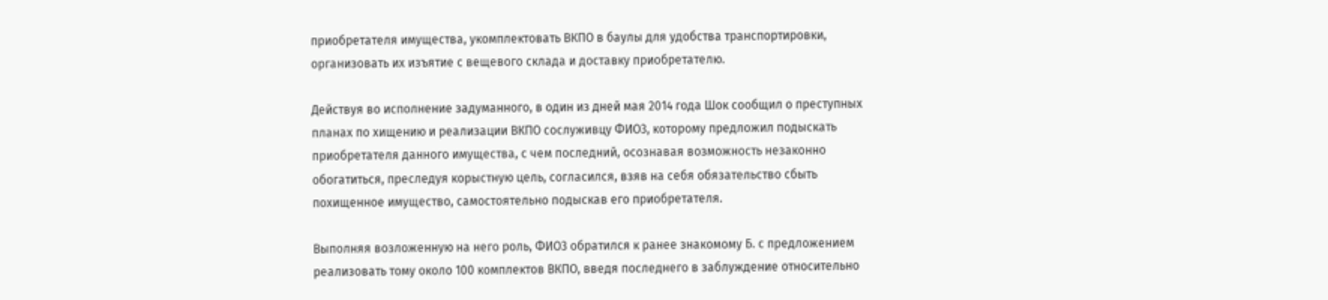приобретателя имущества, укомплектовать ВКПО в баулы для удобства транспортировки, организовать их изъятие с вещевого склада и доставку приобретателю.

Действуя во исполнение задуманного, в один из дней мая 2014 года Шок сообщил о преступных планах по хищению и реализации ВКПО сослуживцу ФИО3, которому предложил подыскать приобретателя данного имущества, с чем последний, осознавая возможность незаконно обогатиться, преследуя корыстную цель, согласился, взяв на себя обязательство сбыть похищенное имущество, самостоятельно подыскав его приобретателя.

Выполняя возложенную на него роль, ФИО3 обратился к ранее знакомому Б. с предложением реализовать тому около 100 комплектов ВКПО, введя последнего в заблуждение относительно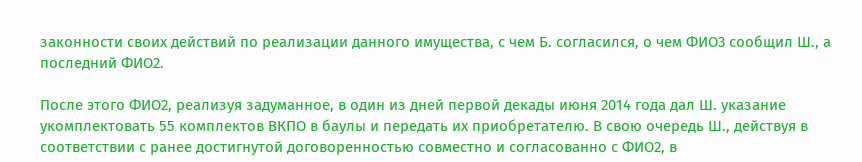законности своих действий по реализации данного имущества, с чем Б. согласился, о чем ФИО3 сообщил Ш., а последний ФИО2.

После этого ФИО2, реализуя задуманное, в один из дней первой декады июня 2014 года дал Ш. указание укомплектовать 55 комплектов ВКПО в баулы и передать их приобретателю. В свою очередь Ш., действуя в соответствии с ранее достигнутой договоренностью совместно и согласованно с ФИО2, в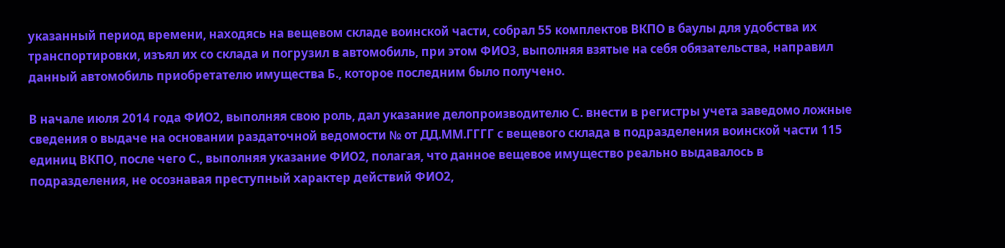указанный период времени, находясь на вещевом складе воинской части, собрал 55 комплектов ВКПО в баулы для удобства их транспортировки, изъял их со склада и погрузил в автомобиль, при этом ФИО3, выполняя взятые на себя обязательства, направил данный автомобиль приобретателю имущества Б., которое последним было получено.

В начале июля 2014 года ФИО2, выполняя свою роль, дал указание делопроизводителю С. внести в регистры учета заведомо ложные сведения о выдаче на основании раздаточной ведомости № от ДД.ММ.ГГГГ с вещевого склада в подразделения воинской части 115 единиц ВКПО, после чего С., выполняя указание ФИО2, полагая, что данное вещевое имущество реально выдавалось в подразделения, не осознавая преступный характер действий ФИО2,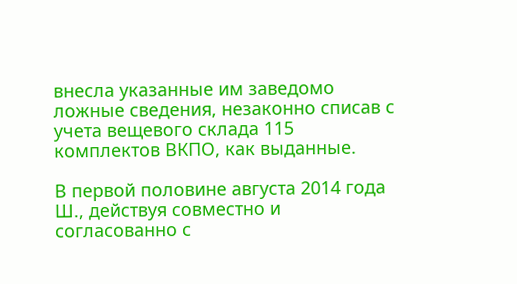внесла указанные им заведомо ложные сведения, незаконно списав с учета вещевого склада 115 комплектов ВКПО, как выданные.

В первой половине августа 2014 года Ш., действуя совместно и согласованно с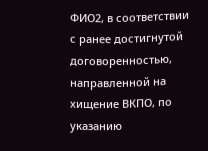ФИО2, в соответствии с ранее достигнутой договоренностью, направленной на хищение ВКПО, по указанию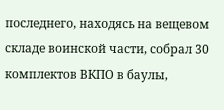последнего, находясь на вещевом складе воинской части, собрал 30 комплектов ВКПО в баулы,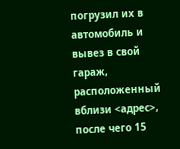погрузил их в автомобиль и вывез в свой гараж, расположенный вблизи <адрес>, после чего 15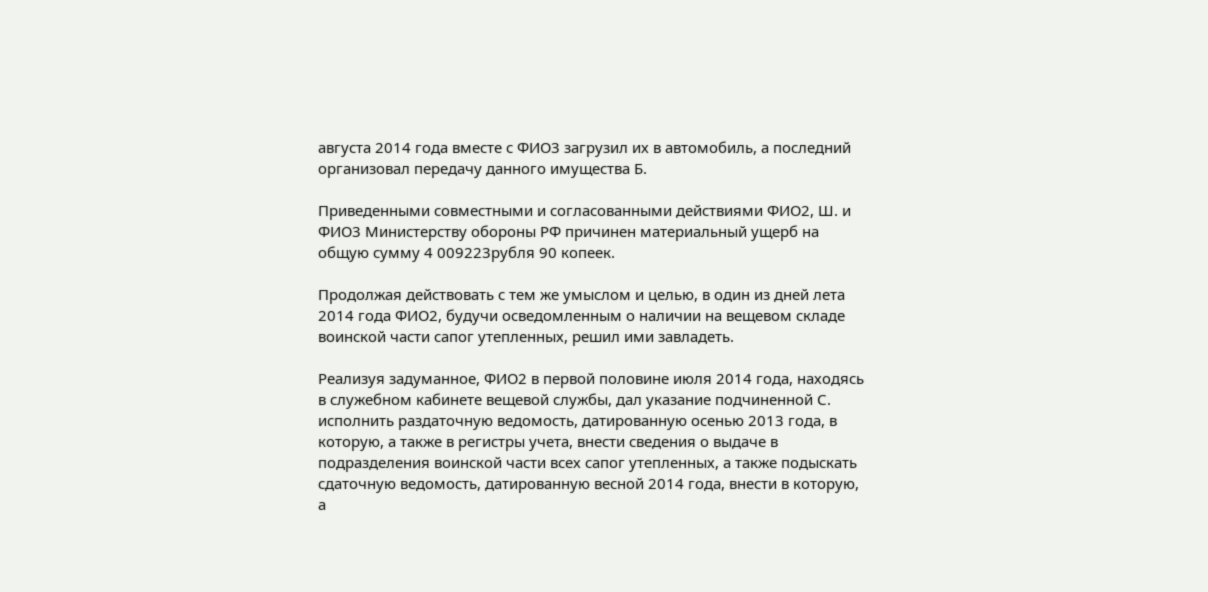августа 2014 года вместе с ФИО3 загрузил их в автомобиль, а последний организовал передачу данного имущества Б.

Приведенными совместными и согласованными действиями ФИО2, Ш. и ФИО3 Министерству обороны РФ причинен материальный ущерб на общую сумму 4 009223рубля 90 копеек.

Продолжая действовать с тем же умыслом и целью, в один из дней лета 2014 года ФИО2, будучи осведомленным о наличии на вещевом складе воинской части сапог утепленных, решил ими завладеть.

Реализуя задуманное, ФИО2 в первой половине июля 2014 года, находясь в служебном кабинете вещевой службы, дал указание подчиненной С. исполнить раздаточную ведомость, датированную осенью 2013 года, в которую, а также в регистры учета, внести сведения о выдаче в подразделения воинской части всех сапог утепленных, а также подыскать сдаточную ведомость, датированную весной 2014 года, внести в которую, а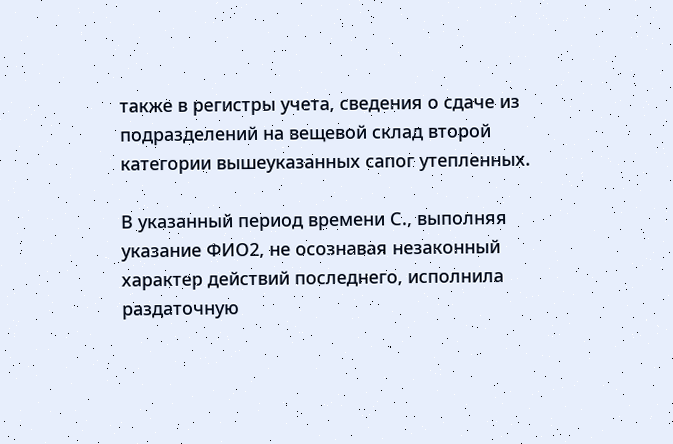также в регистры учета, сведения о сдаче из подразделений на вещевой склад второй категории вышеуказанных сапог утепленных.

В указанный период времени С., выполняя указание ФИО2, не осознавая незаконный характер действий последнего, исполнила раздаточную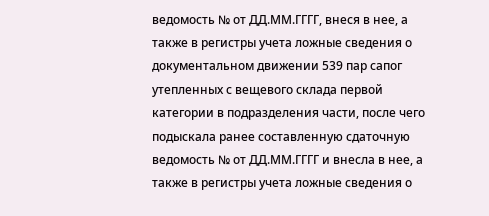ведомость № от ДД.ММ.ГГГГ, внеся в нее, а также в регистры учета ложные сведения о документальном движении 539 пар сапог утепленных с вещевого склада первой категории в подразделения части, после чего подыскала ранее составленную сдаточную ведомость № от ДД.ММ.ГГГГ и внесла в нее, а также в регистры учета ложные сведения о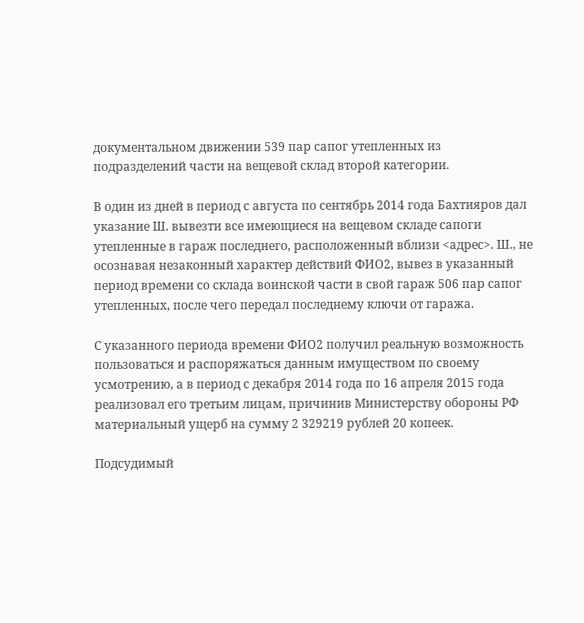документальном движении 539 пар сапог утепленных из подразделений части на вещевой склад второй категории.

В один из дней в период с августа по сентябрь 2014 года Бахтияров дал указание Ш. вывезти все имеющиеся на вещевом складе сапоги утепленные в гараж последнего, расположенный вблизи <адрес>. Ш., не осознавая незаконный характер действий ФИО2, вывез в указанный период времени со склада воинской части в свой гараж 506 пар сапог утепленных, после чего передал последнему ключи от гаража.

С указанного периода времени ФИО2 получил реальную возможность пользоваться и распоряжаться данным имуществом по своему усмотрению, а в период с декабря 2014 года по 16 апреля 2015 года реализовал его третьим лицам, причинив Министерству обороны РФ материальный ущерб на сумму 2 329219 рублей 20 копеек.

Подсудимый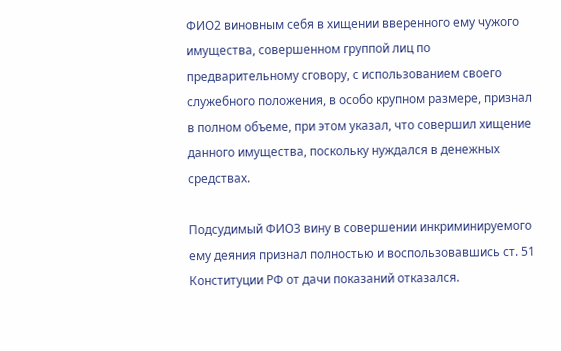ФИО2 виновным себя в хищении вверенного ему чужого имущества, совершенном группой лиц по предварительному сговору, с использованием своего служебного положения, в особо крупном размере, признал в полном объеме, при этом указал, что совершил хищение данного имущества, поскольку нуждался в денежных средствах.

Подсудимый ФИО3 вину в совершении инкриминируемого ему деяния признал полностью и воспользовавшись ст. 51 Конституции РФ от дачи показаний отказался.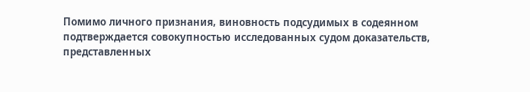Помимо личного признания, виновность подсудимых в содеянном подтверждается совокупностью исследованных судом доказательств, представленных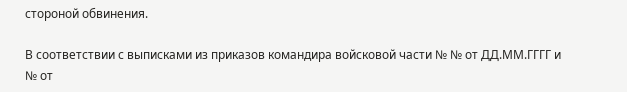стороной обвинения.

В соответствии с выписками из приказов командира войсковой части № № от ДД.ММ.ГГГГ и № от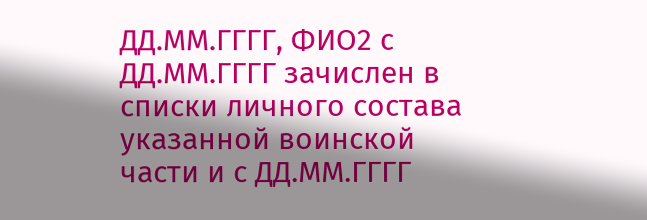ДД.ММ.ГГГГ, ФИО2 с ДД.ММ.ГГГГ зачислен в списки личного состава указанной воинской части и с ДД.ММ.ГГГГ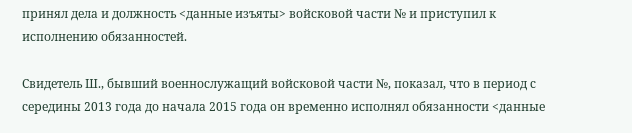принял дела и должность <данные изъяты> войсковой части № и приступил к исполнению обязанностей.

Свидетель Ш., бывший военнослужащий войсковой части №, показал, что в период с середины 2013 года до начала 2015 года он временно исполнял обязанности <данные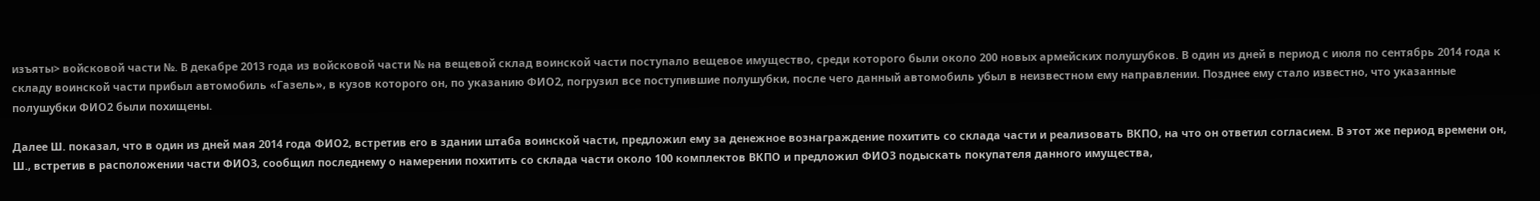изъяты> войсковой части №. В декабре 2013 года из войсковой части № на вещевой склад воинской части поступало вещевое имущество, среди которого были около 200 новых армейских полушубков. В один из дней в период с июля по сентябрь 2014 года к складу воинской части прибыл автомобиль «Газель», в кузов которого он, по указанию ФИО2, погрузил все поступившие полушубки, после чего данный автомобиль убыл в неизвестном ему направлении. Позднее ему стало известно, что указанные полушубки ФИО2 были похищены.

Далее Ш. показал, что в один из дней мая 2014 года ФИО2, встретив его в здании штаба воинской части, предложил ему за денежное вознаграждение похитить со склада части и реализовать ВКПО, на что он ответил согласием. В этот же период времени он, Ш., встретив в расположении части ФИО3, сообщил последнему о намерении похитить со склада части около 100 комплектов ВКПО и предложил ФИО3 подыскать покупателя данного имущества,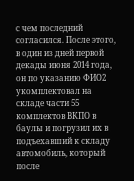с чем последний согласился. После этого, в один из дней первой декады июня 2014 года, он по указанию ФИО2 укомплектовал на складе части 55 комплектов ВКПО в баулы и погрузил их в подъехавший к складу автомобиль, который после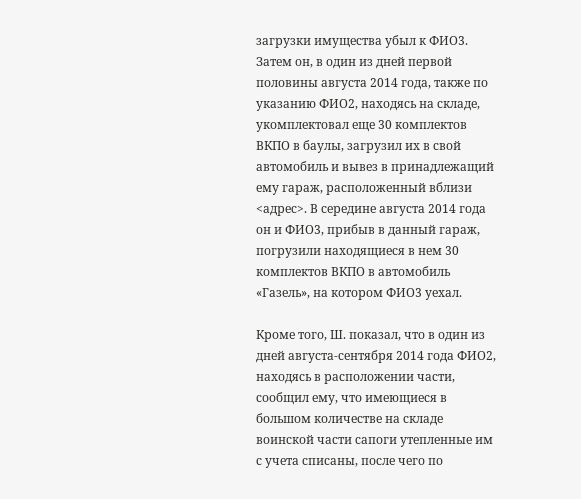загрузки имущества убыл к ФИО3. Затем он, в один из дней первой половины августа 2014 года, также по указанию ФИО2, находясь на складе, укомплектовал еще 30 комплектов ВКПО в баулы, загрузил их в свой автомобиль и вывез в принадлежащий ему гараж, расположенный вблизи <адрес>. В середине августа 2014 года он и ФИО3, прибыв в данный гараж, погрузили находящиеся в нем 30 комплектов ВКПО в автомобиль «Газель», на котором ФИО3 уехал.

Кроме того, Ш. показал, что в один из дней августа-сентября 2014 года ФИО2, находясь в расположении части, сообщил ему, что имеющиеся в большом количестве на складе воинской части сапоги утепленные им с учета списаны, после чего по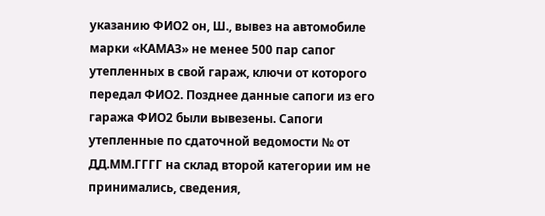указанию ФИО2 он, Ш., вывез на автомобиле марки «КАМАЗ» не менее 500 пар сапог утепленных в свой гараж, ключи от которого передал ФИО2. Позднее данные сапоги из его гаража ФИО2 были вывезены. Сапоги утепленные по сдаточной ведомости № от ДД.ММ.ГГГГ на склад второй категории им не принимались, сведения,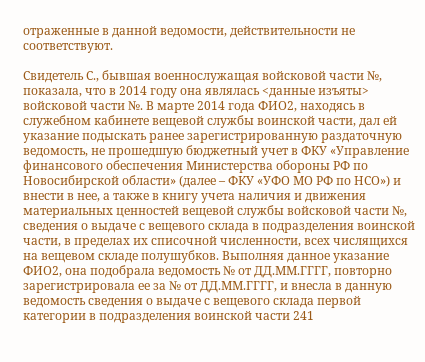отраженные в данной ведомости, действительности не соответствуют.

Свидетель С., бывшая военнослужащая войсковой части №, показала, что в 2014 году она являлась <данные изъяты> войсковой части №. В марте 2014 года ФИО2, находясь в служебном кабинете вещевой службы воинской части, дал ей указание подыскать ранее зарегистрированную раздаточную ведомость, не прошедшую бюджетный учет в ФКУ «Управление финансового обеспечения Министерства обороны РФ по Новосибирской области» (далее – ФКУ «УФО МО РФ по НСО») и внести в нее, а также в книгу учета наличия и движения материальных ценностей вещевой службы войсковой части №, сведения о выдаче с вещевого склада в подразделения воинской части, в пределах их списочной численности, всех числящихся на вещевом складе полушубков. Выполняя данное указание ФИО2, она подобрала ведомость № от ДД.ММ.ГГГГ, повторно зарегистрировала ее за № от ДД.ММ.ГГГГ, и внесла в данную ведомость сведения о выдаче с вещевого склада первой категории в подразделения воинской части 241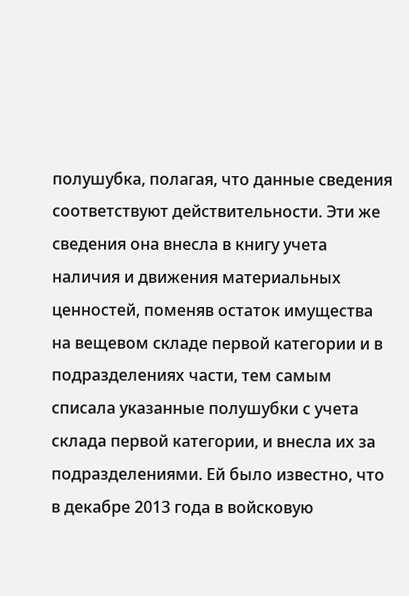полушубка, полагая, что данные сведения соответствуют действительности. Эти же сведения она внесла в книгу учета наличия и движения материальных ценностей, поменяв остаток имущества на вещевом складе первой категории и в подразделениях части, тем самым списала указанные полушубки с учета склада первой категории, и внесла их за подразделениями. Ей было известно, что в декабре 2013 года в войсковую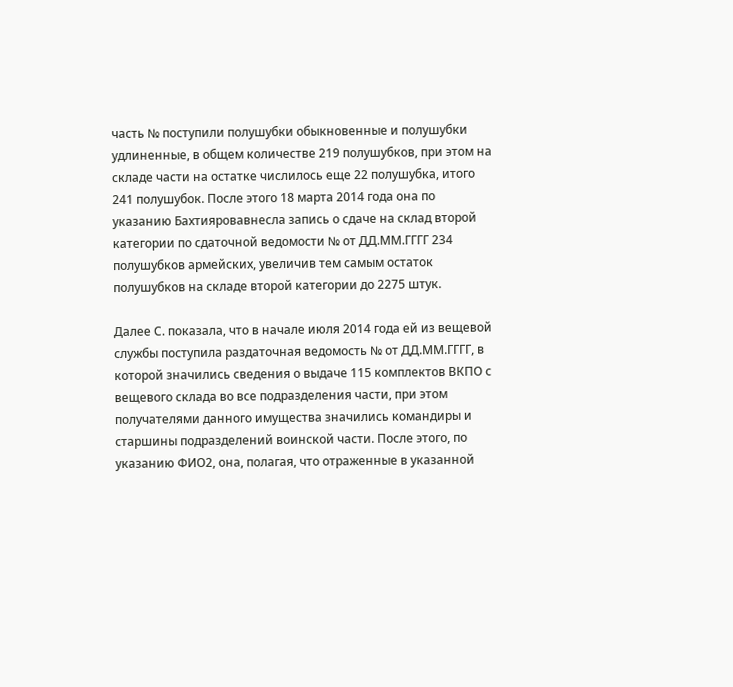часть № поступили полушубки обыкновенные и полушубки удлиненные, в общем количестве 219 полушубков, при этом на складе части на остатке числилось еще 22 полушубка, итого 241 полушубок. После этого 18 марта 2014 года она по указанию Бахтияровавнесла запись о сдаче на склад второй категории по сдаточной ведомости № от ДД.ММ.ГГГГ 234 полушубков армейских, увеличив тем самым остаток полушубков на складе второй категории до 2275 штук.

Далее С. показала, что в начале июля 2014 года ей из вещевой службы поступила раздаточная ведомость № от ДД.ММ.ГГГГ, в которой значились сведения о выдаче 115 комплектов ВКПО с вещевого склада во все подразделения части, при этом получателями данного имущества значились командиры и старшины подразделений воинской части. После этого, по указанию ФИО2, она, полагая, что отраженные в указанной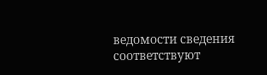ведомости сведения соответствуют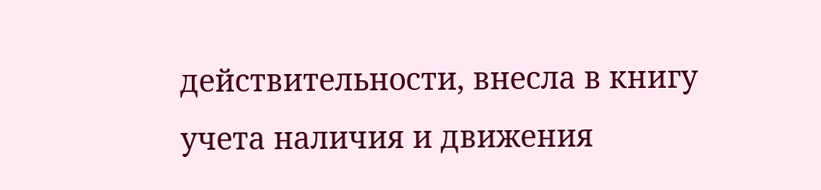действительности, внесла в книгу учета наличия и движения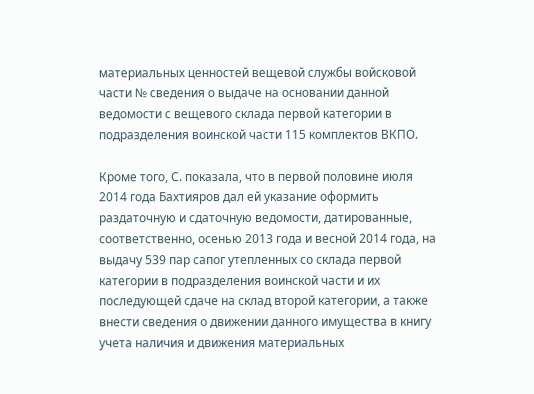материальных ценностей вещевой службы войсковой части № сведения о выдаче на основании данной ведомости с вещевого склада первой категории в подразделения воинской части 115 комплектов ВКПО.

Кроме того, С. показала, что в первой половине июля 2014 года Бахтияров дал ей указание оформить раздаточную и сдаточную ведомости, датированные, соответственно, осенью 2013 года и весной 2014 года, на выдачу 539 пар сапог утепленных со склада первой категории в подразделения воинской части и их последующей сдаче на склад второй категории, а также внести сведения о движении данного имущества в книгу учета наличия и движения материальных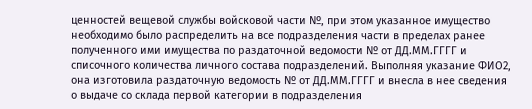ценностей вещевой службы войсковой части №, при этом указанное имущество необходимо было распределить на все подразделения части в пределах ранее полученного ими имущества по раздаточной ведомости № от ДД.ММ.ГГГГ и списочного количества личного состава подразделений. Выполняя указание ФИО2, она изготовила раздаточную ведомость № от ДД.ММ.ГГГГ и внесла в нее сведения о выдаче со склада первой категории в подразделения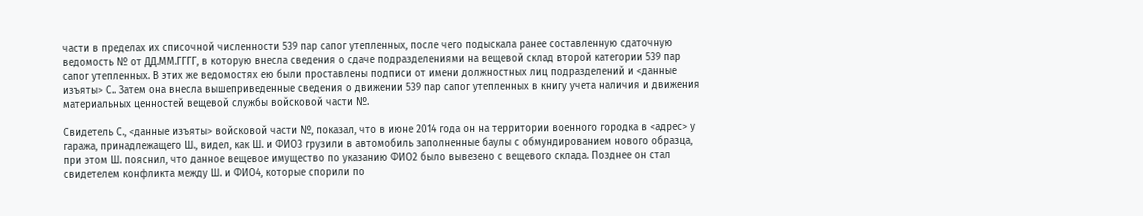части в пределах их списочной численности 539 пар сапог утепленных, после чего подыскала ранее составленную сдаточную ведомость № от ДД.ММ.ГГГГ, в которую внесла сведения о сдаче подразделениями на вещевой склад второй категории 539 пар сапог утепленных. В этих же ведомостях ею были проставлены подписи от имени должностных лиц подразделений и <данные изъяты> С.. Затем она внесла вышеприведенные сведения о движении 539 пар сапог утепленных в книгу учета наличия и движения материальных ценностей вещевой службы войсковой части №.

Свидетель С., <данные изъяты> войсковой части №, показал, что в июне 2014 года он на территории военного городка в <адрес> у гаража, принадлежащего Ш., видел, как Ш. и ФИО3 грузили в автомобиль заполненные баулы с обмундированием нового образца, при этом Ш. пояснил, что данное вещевое имущество по указанию ФИО2 было вывезено с вещевого склада. Позднее он стал свидетелем конфликта между Ш. и ФИО4, которые спорили по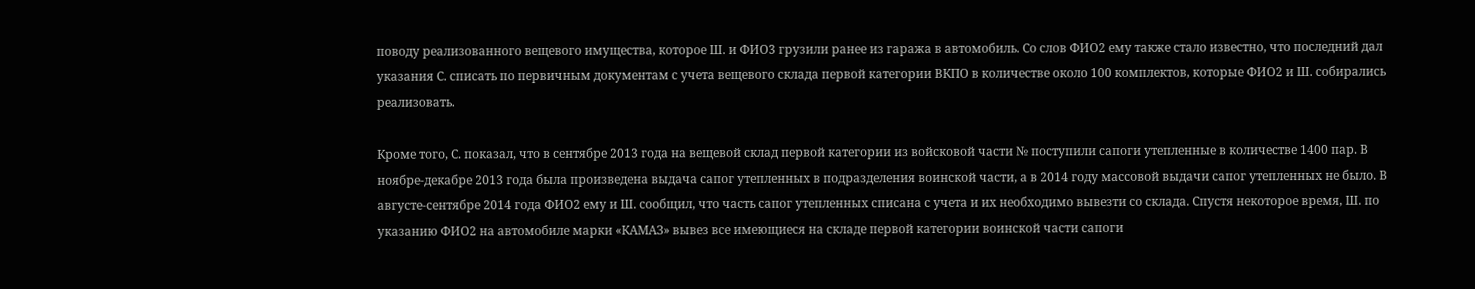поводу реализованного вещевого имущества, которое Ш. и ФИО3 грузили ранее из гаража в автомобиль. Со слов ФИО2 ему также стало известно, что последний дал указания С. списать по первичным документам с учета вещевого склада первой категории ВКПО в количестве около 100 комплектов, которые ФИО2 и Ш. собирались реализовать.

Кроме того, С. показал, что в сентябре 2013 года на вещевой склад первой категории из войсковой части № поступили сапоги утепленные в количестве 1400 пар. В ноябре-декабре 2013 года была произведена выдача сапог утепленных в подразделения воинской части, а в 2014 году массовой выдачи сапог утепленных не было. В августе-сентябре 2014 года ФИО2 ему и Ш. сообщил, что часть сапог утепленных списана с учета и их необходимо вывезти со склада. Спустя некоторое время, Ш. по указанию ФИО2 на автомобиле марки «КАМАЗ» вывез все имеющиеся на складе первой категории воинской части сапоги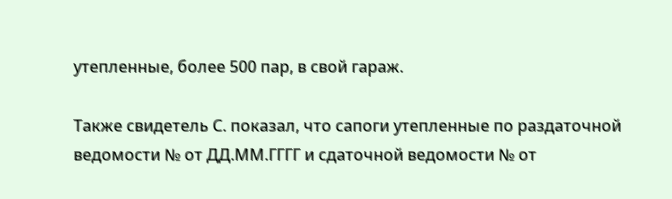утепленные, более 500 пар, в свой гараж.

Также свидетель С. показал, что сапоги утепленные по раздаточной ведомости № от ДД.ММ.ГГГГ и сдаточной ведомости № от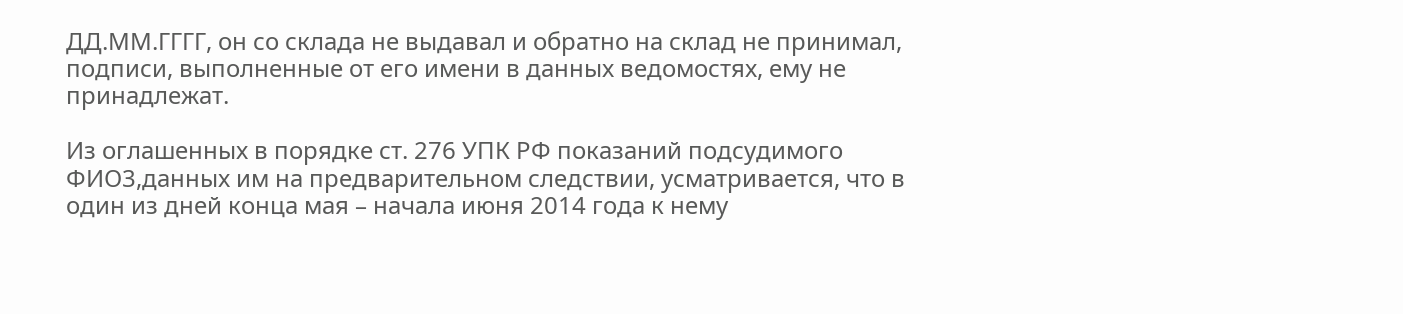ДД.ММ.ГГГГ, он со склада не выдавал и обратно на склад не принимал, подписи, выполненные от его имени в данных ведомостях, ему не принадлежат.

Из оглашенных в порядке ст. 276 УПК РФ показаний подсудимого ФИО3,данных им на предварительном следствии, усматривается, что в один из дней конца мая – начала июня 2014 года к нему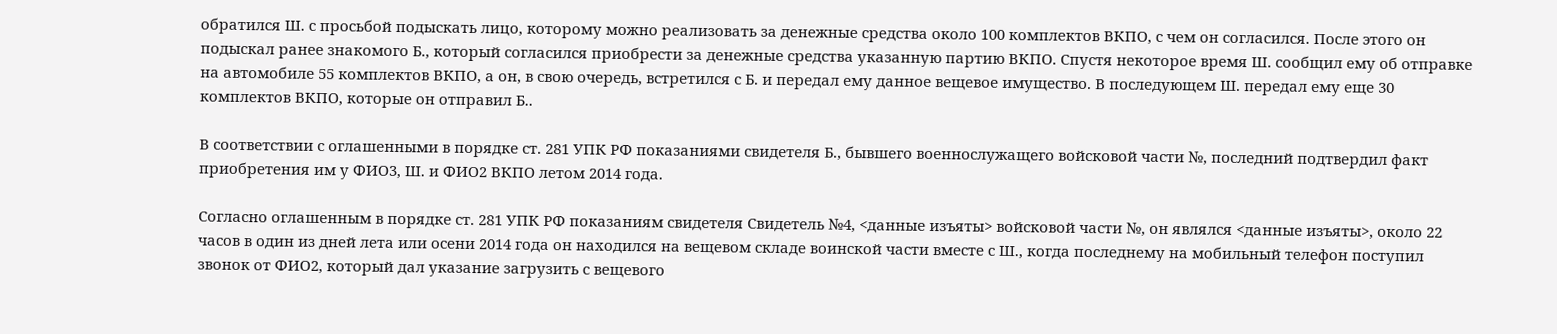обратился Ш. с просьбой подыскать лицо, которому можно реализовать за денежные средства около 100 комплектов ВКПО, с чем он согласился. После этого он подыскал ранее знакомого Б., который согласился приобрести за денежные средства указанную партию ВКПО. Спустя некоторое время Ш. сообщил ему об отправке на автомобиле 55 комплектов ВКПО, а он, в свою очередь, встретился с Б. и передал ему данное вещевое имущество. В последующем Ш. передал ему еще 30 комплектов ВКПО, которые он отправил Б..

В соответствии с оглашенными в порядке ст. 281 УПК РФ показаниями свидетеля Б., бывшего военнослужащего войсковой части №, последний подтвердил факт приобретения им у ФИО3, Ш. и ФИО2 ВКПО летом 2014 года.

Согласно оглашенным в порядке ст. 281 УПК РФ показаниям свидетеля Свидетель №4, <данные изъяты> войсковой части №, он являлся <данные изъяты>, около 22 часов в один из дней лета или осени 2014 года он находился на вещевом складе воинской части вместе с Ш., когда последнему на мобильный телефон поступил звонок от ФИО2, который дал указание загрузить с вещевого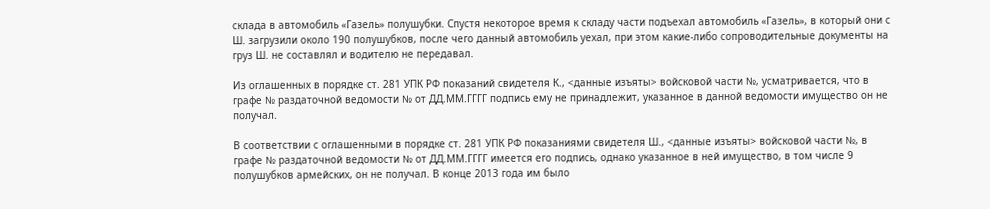склада в автомобиль «Газель» полушубки. Спустя некоторое время к складу части подъехал автомобиль «Газель», в который они с Ш. загрузили около 190 полушубков, после чего данный автомобиль уехал, при этом какие-либо сопроводительные документы на груз Ш. не составлял и водителю не передавал.

Из оглашенных в порядке ст. 281 УПК РФ показаний свидетеля К., <данные изъяты> войсковой части №, усматривается, что в графе № раздаточной ведомости № от ДД.ММ.ГГГГ подпись ему не принадлежит, указанное в данной ведомости имущество он не получал.

В соответствии с оглашенными в порядке ст. 281 УПК РФ показаниями свидетеля Ш., <данные изъяты> войсковой части №, в графе № раздаточной ведомости № от ДД.ММ.ГГГГ имеется его подпись, однако указанное в ней имущество, в том числе 9 полушубков армейских, он не получал. В конце 2013 года им было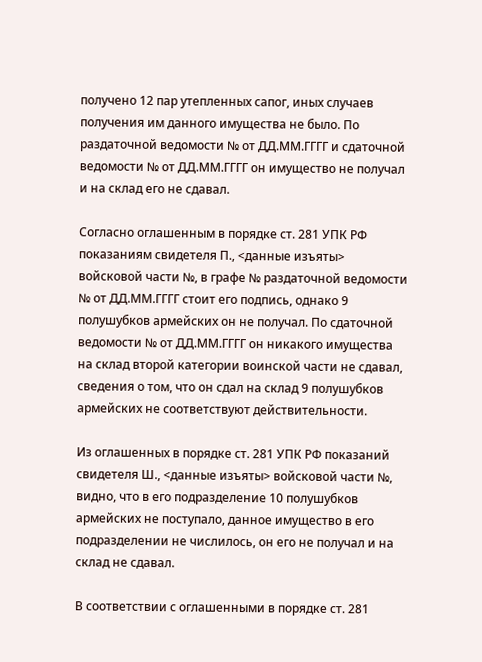получено 12 пар утепленных сапог, иных случаев получения им данного имущества не было. По раздаточной ведомости № от ДД.ММ.ГГГГ и сдаточной ведомости № от ДД.ММ.ГГГГ он имущество не получал и на склад его не сдавал.

Согласно оглашенным в порядке ст. 281 УПК РФ показаниям свидетеля П., <данные изъяты> войсковой части №, в графе № раздаточной ведомости № от ДД.ММ.ГГГГ стоит его подпись, однако 9 полушубков армейских он не получал. По сдаточной ведомости № от ДД.ММ.ГГГГ он никакого имущества на склад второй категории воинской части не сдавал, сведения о том, что он сдал на склад 9 полушубков армейских не соответствуют действительности.

Из оглашенных в порядке ст. 281 УПК РФ показаний свидетеля Ш., <данные изъяты> войсковой части №, видно, что в его подразделение 10 полушубков армейских не поступало, данное имущество в его подразделении не числилось, он его не получал и на склад не сдавал.

В соответствии с оглашенными в порядке ст. 281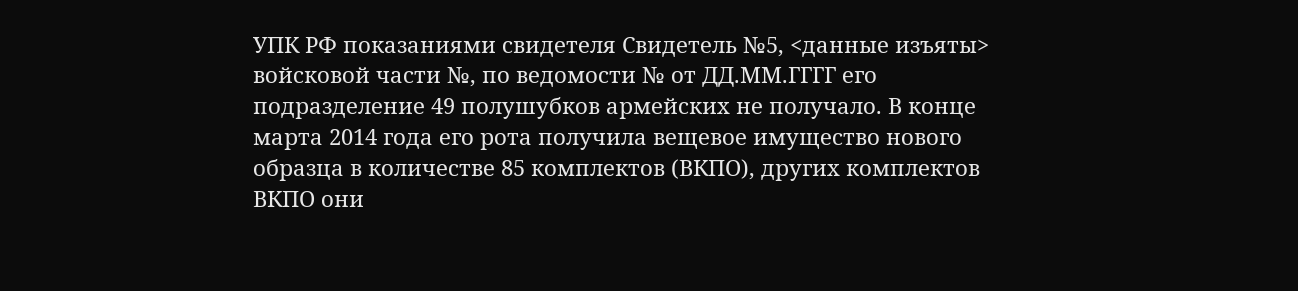УПК РФ показаниями свидетеля Свидетель №5, <данные изъяты> войсковой части №, по ведомости № от ДД.ММ.ГГГГ его подразделение 49 полушубков армейских не получало. В конце марта 2014 года его рота получила вещевое имущество нового образца в количестве 85 комплектов (ВКПО), других комплектов ВКПО они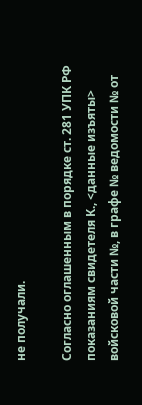не получали.

Согласно оглашенным в порядке ст. 281 УПК РФ показаниям свидетеля К., <данные изъяты> войсковой части №, в графе № ведомости № от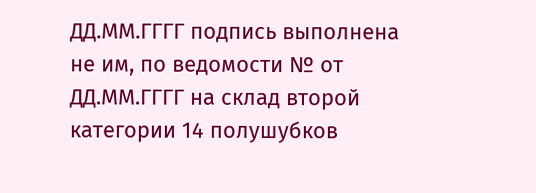ДД.ММ.ГГГГ подпись выполнена не им, по ведомости № от ДД.ММ.ГГГГ на склад второй категории 14 полушубков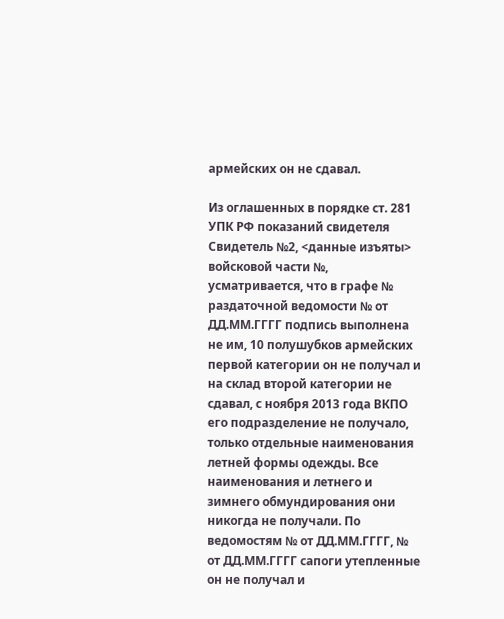армейских он не сдавал.

Из оглашенных в порядке ст. 281 УПК РФ показаний свидетеля Свидетель №2, <данные изъяты> войсковой части №, усматривается, что в графе № раздаточной ведомости № от ДД.ММ.ГГГГ подпись выполнена не им, 10 полушубков армейских первой категории он не получал и на склад второй категории не сдавал, с ноября 2013 года ВКПО его подразделение не получало, только отдельные наименования летней формы одежды. Все наименования и летнего и зимнего обмундирования они никогда не получали. По ведомостям № от ДД.ММ.ГГГГ, № от ДД.ММ.ГГГГ сапоги утепленные он не получал и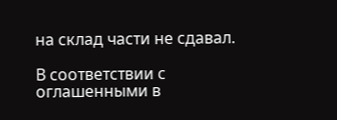на склад части не сдавал.

В соответствии с оглашенными в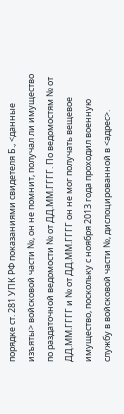порядке ст. 281 УПК РФ показаниями свидетеля Б., <данные изъяты> войсковой части №, он не помнит, получал ли имущество по раздаточной ведомости № от ДД.ММ.ГГГГ. По ведомостям № от ДД.ММ.ГГГГ и № от ДД.ММ.ГГГГ он не мог получать вещевое имущество, поскольку с ноября 2013 года проходил военную службу в войсковой части №, дислоцированной в <адрес>.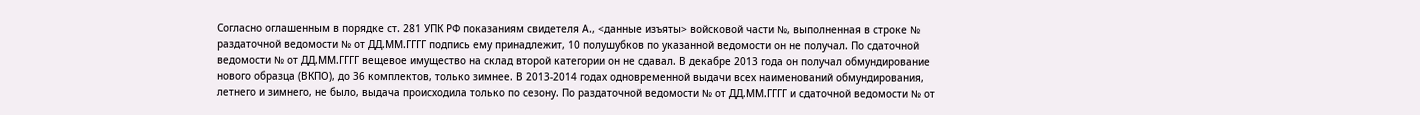Согласно оглашенным в порядке ст. 281 УПК РФ показаниям свидетеля А., <данные изъяты> войсковой части №, выполненная в строке № раздаточной ведомости № от ДД.ММ.ГГГГ подпись ему принадлежит, 10 полушубков по указанной ведомости он не получал. По сдаточной ведомости № от ДД.ММ.ГГГГ вещевое имущество на склад второй категории он не сдавал. В декабре 2013 года он получал обмундирование нового образца (ВКПО), до 36 комплектов, только зимнее. В 2013-2014 годах одновременной выдачи всех наименований обмундирования, летнего и зимнего, не было, выдача происходила только по сезону. По раздаточной ведомости № от ДД.ММ.ГГГГ и сдаточной ведомости № от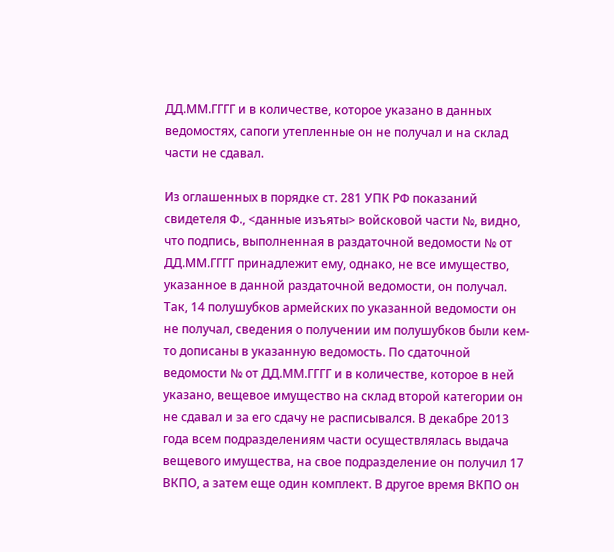ДД.ММ.ГГГГ и в количестве, которое указано в данных ведомостях, сапоги утепленные он не получал и на склад части не сдавал.

Из оглашенных в порядке ст. 281 УПК РФ показаний свидетеля Ф., <данные изъяты> войсковой части №, видно, что подпись, выполненная в раздаточной ведомости № от ДД.ММ.ГГГГ принадлежит ему, однако, не все имущество, указанное в данной раздаточной ведомости, он получал. Так, 14 полушубков армейских по указанной ведомости он не получал, сведения о получении им полушубков были кем-то дописаны в указанную ведомость. По сдаточной ведомости № от ДД.ММ.ГГГГ и в количестве, которое в ней указано, вещевое имущество на склад второй категории он не сдавал и за его сдачу не расписывался. В декабре 2013 года всем подразделениям части осуществлялась выдача вещевого имущества, на свое подразделение он получил 17 ВКПО, а затем еще один комплект. В другое время ВКПО он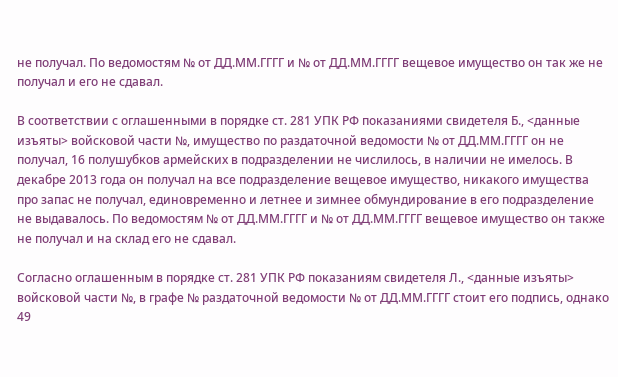не получал. По ведомостям № от ДД.ММ.ГГГГ и № от ДД.ММ.ГГГГ вещевое имущество он так же не получал и его не сдавал.

В соответствии с оглашенными в порядке ст. 281 УПК РФ показаниями свидетеля Б., <данные изъяты> войсковой части №, имущество по раздаточной ведомости № от ДД.ММ.ГГГГ он не получал, 16 полушубков армейских в подразделении не числилось, в наличии не имелось. В декабре 2013 года он получал на все подразделение вещевое имущество, никакого имущества про запас не получал, единовременно и летнее и зимнее обмундирование в его подразделение не выдавалось. По ведомостям № от ДД.ММ.ГГГГ и № от ДД.ММ.ГГГГ вещевое имущество он также не получал и на склад его не сдавал.

Согласно оглашенным в порядке ст. 281 УПК РФ показаниям свидетеля Л., <данные изъяты> войсковой части №, в графе № раздаточной ведомости № от ДД.ММ.ГГГГ стоит его подпись, однако 49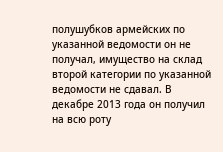полушубков армейских по указанной ведомости он не получал, имущество на склад второй категории по указанной ведомости не сдавал. В декабре 2013 года он получил на всю роту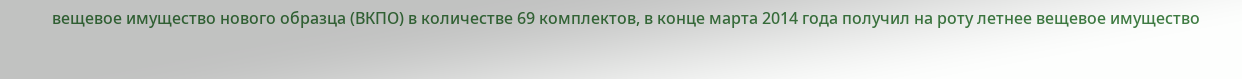вещевое имущество нового образца (ВКПО) в количестве 69 комплектов, в конце марта 2014 года получил на роту летнее вещевое имущество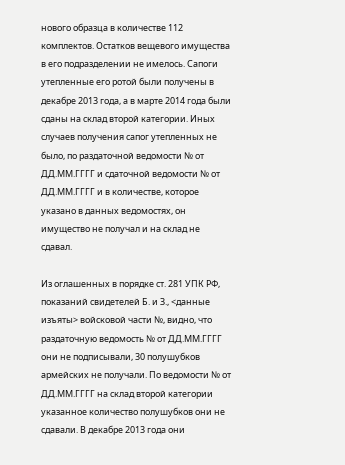нового образца в количестве 112 комплектов. Остатков вещевого имущества в его подразделении не имелось. Сапоги утепленные его ротой были получены в декабре 2013 года, а в марте 2014 года были сданы на склад второй категории. Иных случаев получения сапог утепленных не было, по раздаточной ведомости № от ДД.ММ.ГГГГ и сдаточной ведомости № от ДД.ММ.ГГГГ и в количестве, которое указано в данных ведомостях, он имущество не получал и на склад не сдавал.

Из оглашенных в порядке ст. 281 УПК РФ, показаний свидетелей Б. и З., <данные изъяты> войсковой части №, видно, что раздаточную ведомость № от ДД.ММ.ГГГГ они не подписывали, 30 полушубков армейских не получали. По ведомости № от ДД.ММ.ГГГГ на склад второй категории указанное количество полушубков они не сдавали. В декабре 2013 года они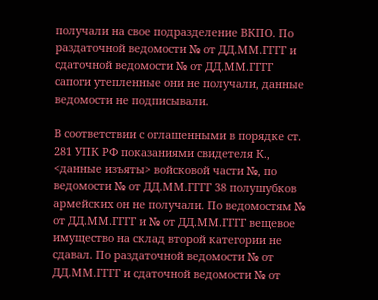получали на свое подразделение ВКПО. По раздаточной ведомости № от ДД.ММ.ГГГГ и сдаточной ведомости № от ДД.ММ.ГГГГ сапоги утепленные они не получали, данные ведомости не подписывали.

В соответствии с оглашенными в порядке ст. 281 УПК РФ показаниями свидетеля К., <данные изъяты> войсковой части №, по ведомости № от ДД.ММ.ГГГГ 38 полушубков армейских он не получали. По ведомостям № от ДД.ММ.ГГГГ и № от ДД.ММ.ГГГГ вещевое имущество на склад второй категории не сдавал. По раздаточной ведомости № от ДД.ММ.ГГГГ и сдаточной ведомости № от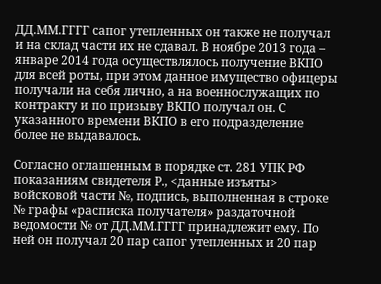ДД.ММ.ГГГГ сапог утепленных он также не получал и на склад части их не сдавал. В ноябре 2013 года – январе 2014 года осуществлялось получение ВКПО для всей роты, при этом данное имущество офицеры получали на себя лично, а на военнослужащих по контракту и по призыву ВКПО получал он. С указанного времени ВКПО в его подразделение более не выдавалось.

Согласно оглашенным в порядке ст. 281 УПК РФ показаниям свидетеля Р., <данные изъяты> войсковой части №, подпись, выполненная в строке № графы «расписка получателя» раздаточной ведомости № от ДД.ММ.ГГГГ принадлежит ему. По ней он получал 20 пар сапог утепленных и 20 пар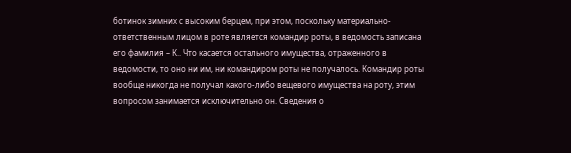ботинок зимних с высоким берцем, при этом, поскольку материально-ответственным лицом в роте является командир роты, в ведомость записана его фамилия – К.. Что касается остального имущества, отраженного в ведомости, то оно ни им, ни командиром роты не получалось. Командир роты вообще никогда не получал какого-либо вещевого имущества на роту, этим вопросом занимается исключительно он. Сведения о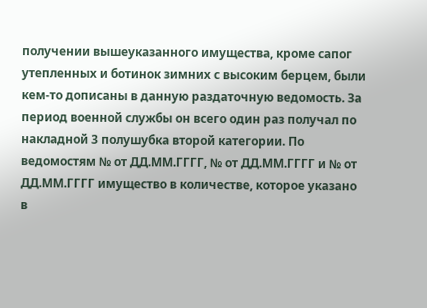получении вышеуказанного имущества, кроме сапог утепленных и ботинок зимних с высоким берцем, были кем-то дописаны в данную раздаточную ведомость. За период военной службы он всего один раз получал по накладной 3 полушубка второй категории. По ведомостям № от ДД.ММ.ГГГГ, № от ДД.ММ.ГГГГ и № от ДД.ММ.ГГГГ имущество в количестве, которое указано в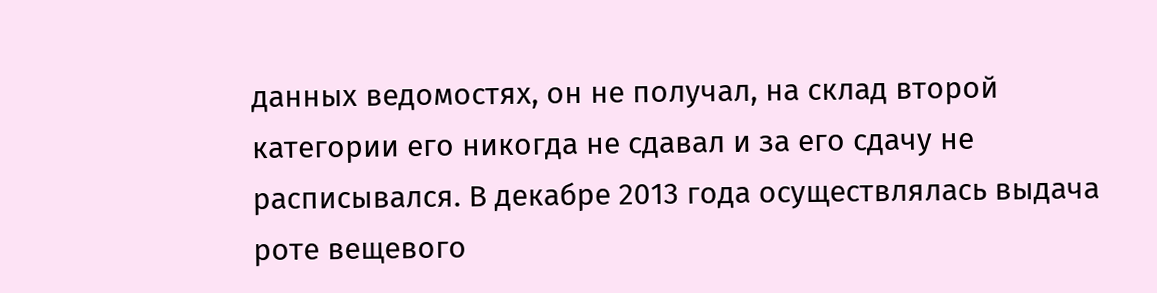данных ведомостях, он не получал, на склад второй категории его никогда не сдавал и за его сдачу не расписывался. В декабре 2013 года осуществлялась выдача роте вещевого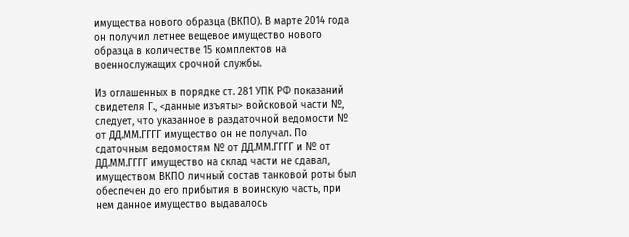имущества нового образца (ВКПО). В марте 2014 года он получил летнее вещевое имущество нового образца в количестве 15 комплектов на военнослужащих срочной службы.

Из оглашенных в порядке ст. 281 УПК РФ показаний свидетеля Г., <данные изъяты> войсковой части №, следует, что указанное в раздаточной ведомости № от ДД.ММ.ГГГГ имущество он не получал. По сдаточным ведомостям № от ДД.ММ.ГГГГ и № от ДД.ММ.ГГГГ имущество на склад части не сдавал, имуществом ВКПО личный состав танковой роты был обеспечен до его прибытия в воинскую часть, при нем данное имущество выдавалось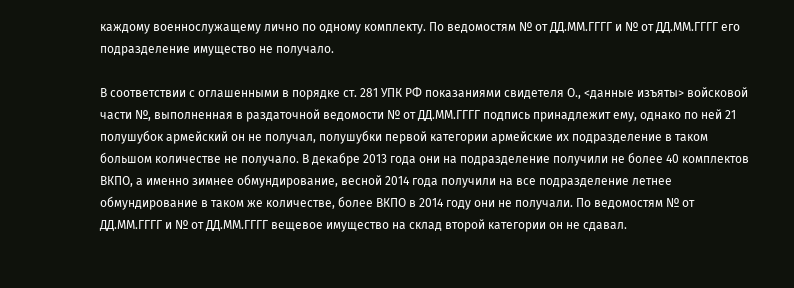каждому военнослужащему лично по одному комплекту. По ведомостям № от ДД.ММ.ГГГГ и № от ДД.ММ.ГГГГ его подразделение имущество не получало.

В соответствии с оглашенными в порядке ст. 281 УПК РФ показаниями свидетеля О., <данные изъяты> войсковой части №, выполненная в раздаточной ведомости № от ДД.ММ.ГГГГ подпись принадлежит ему, однако по ней 21 полушубок армейский он не получал, полушубки первой категории армейские их подразделение в таком большом количестве не получало. В декабре 2013 года они на подразделение получили не более 40 комплектов ВКПО, а именно зимнее обмундирование, весной 2014 года получили на все подразделение летнее обмундирование в таком же количестве, более ВКПО в 2014 году они не получали. По ведомостям № от ДД.ММ.ГГГГ и № от ДД.ММ.ГГГГ вещевое имущество на склад второй категории он не сдавал.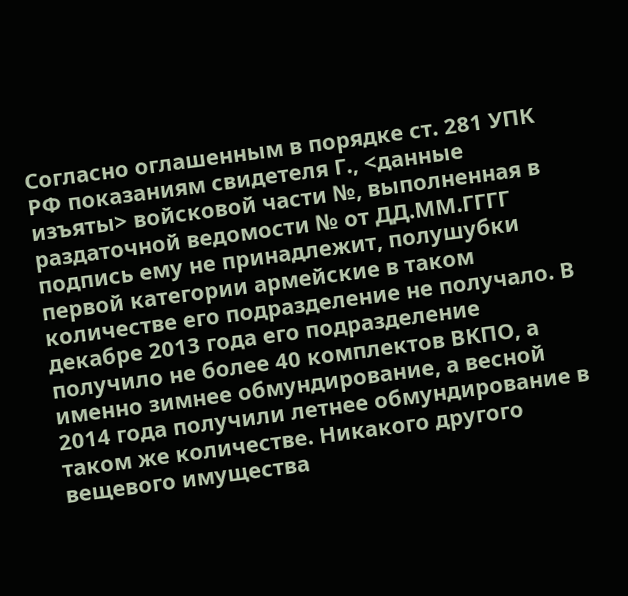Согласно оглашенным в порядке ст. 281 УПК РФ показаниям свидетеля Г., <данные изъяты> войсковой части №, выполненная в раздаточной ведомости № от ДД.ММ.ГГГГ подпись ему не принадлежит, полушубки первой категории армейские в таком количестве его подразделение не получало. В декабре 2013 года его подразделение получило не более 40 комплектов ВКПО, а именно зимнее обмундирование, а весной 2014 года получили летнее обмундирование в таком же количестве. Никакого другого вещевого имущества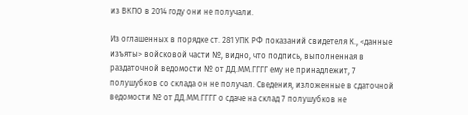из ВКПО в 2014 году они не получали.

Из оглашенных в порядке ст. 281 УПК РФ показаний свидетеля К., <данные изъяты> войсковой части №, видно, что подпись, выполненная в раздаточной ведомости № от ДД.ММ.ГГГГ ему не принадлежит, 7 полушубков со склада он не получал. Сведения, изложенные в сдаточной ведомости № от ДД.ММ.ГГГГ о сдаче на склад 7 полушубков не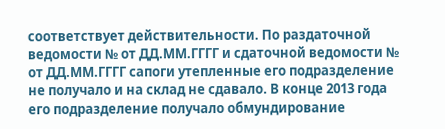соответствует действительности. По раздаточной ведомости № от ДД.ММ.ГГГГ и сдаточной ведомости № от ДД.ММ.ГГГГ сапоги утепленные его подразделение не получало и на склад не сдавало. В конце 2013 года его подразделение получало обмундирование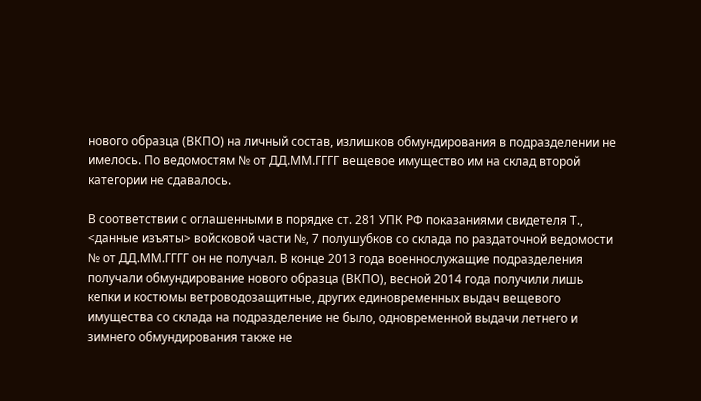нового образца (ВКПО) на личный состав, излишков обмундирования в подразделении не имелось. По ведомостям № от ДД.ММ.ГГГГ вещевое имущество им на склад второй категории не сдавалось.

В соответствии с оглашенными в порядке ст. 281 УПК РФ показаниями свидетеля Т., <данные изъяты> войсковой части №, 7 полушубков со склада по раздаточной ведомости № от ДД.ММ.ГГГГ он не получал. В конце 2013 года военнослужащие подразделения получали обмундирование нового образца (ВКПО), весной 2014 года получили лишь кепки и костюмы ветроводозащитные, других единовременных выдач вещевого имущества со склада на подразделение не было, одновременной выдачи летнего и зимнего обмундирования также не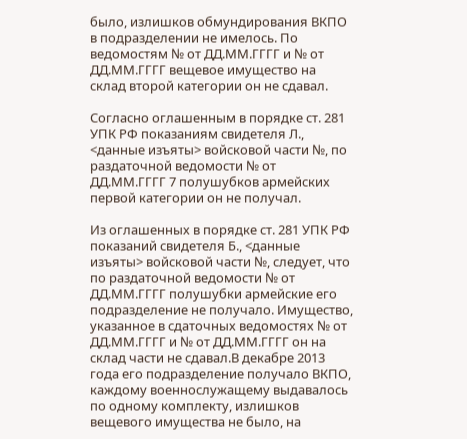было, излишков обмундирования ВКПО в подразделении не имелось. По ведомостям № от ДД.ММ.ГГГГ и № от ДД.ММ.ГГГГ вещевое имущество на склад второй категории он не сдавал.

Согласно оглашенным в порядке ст. 281 УПК РФ показаниям свидетеля Л., <данные изъяты> войсковой части №, по раздаточной ведомости № от ДД.ММ.ГГГГ 7 полушубков армейских первой категории он не получал.

Из оглашенных в порядке ст. 281 УПК РФ показаний свидетеля Б., <данные изъяты> войсковой части №, следует, что по раздаточной ведомости № от ДД.ММ.ГГГГ полушубки армейские его подразделение не получало. Имущество, указанное в сдаточных ведомостях № от ДД.ММ.ГГГГ и № от ДД.ММ.ГГГГ он на склад части не сдавал.В декабре 2013 года его подразделение получало ВКПО, каждому военнослужащему выдавалось по одному комплекту, излишков вещевого имущества не было, на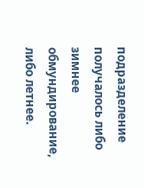подразделение получалось либо зимнее обмундирование, либо летнее.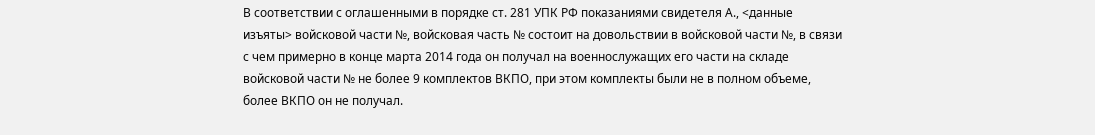В соответствии с оглашенными в порядке ст. 281 УПК РФ показаниями свидетеля А., <данные изъяты> войсковой части №, войсковая часть № состоит на довольствии в войсковой части №, в связи с чем примерно в конце марта 2014 года он получал на военнослужащих его части на складе войсковой части № не более 9 комплектов ВКПО, при этом комплекты были не в полном объеме, более ВКПО он не получал.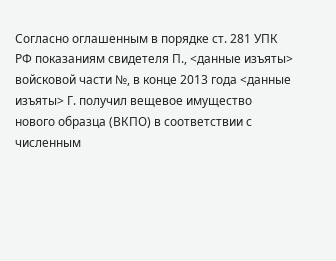Согласно оглашенным в порядке ст. 281 УПК РФ показаниям свидетеля П., <данные изъяты> войсковой части №, в конце 2013 года <данные изъяты> Г. получил вещевое имущество нового образца (ВКПО) в соответствии с численным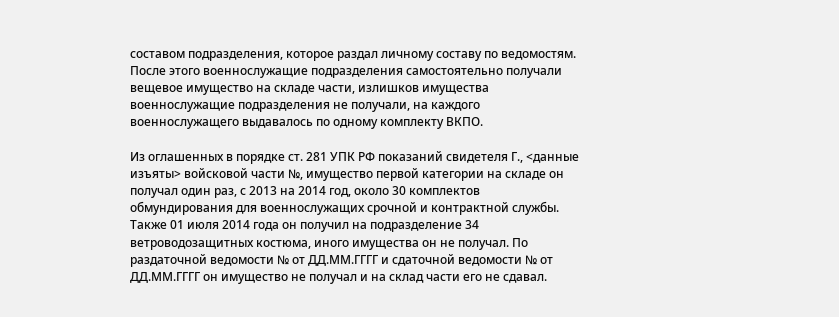составом подразделения, которое раздал личному составу по ведомостям. После этого военнослужащие подразделения самостоятельно получали вещевое имущество на складе части, излишков имущества военнослужащие подразделения не получали, на каждого военнослужащего выдавалось по одному комплекту ВКПО.

Из оглашенных в порядке ст. 281 УПК РФ показаний свидетеля Г., <данные изъяты> войсковой части №, имущество первой категории на складе он получал один раз, с 2013 на 2014 год, около 30 комплектов обмундирования для военнослужащих срочной и контрактной службы. Также 01 июля 2014 года он получил на подразделение 34 ветроводозащитных костюма, иного имущества он не получал. По раздаточной ведомости № от ДД.ММ.ГГГГ и сдаточной ведомости № от ДД.ММ.ГГГГ он имущество не получал и на склад части его не сдавал.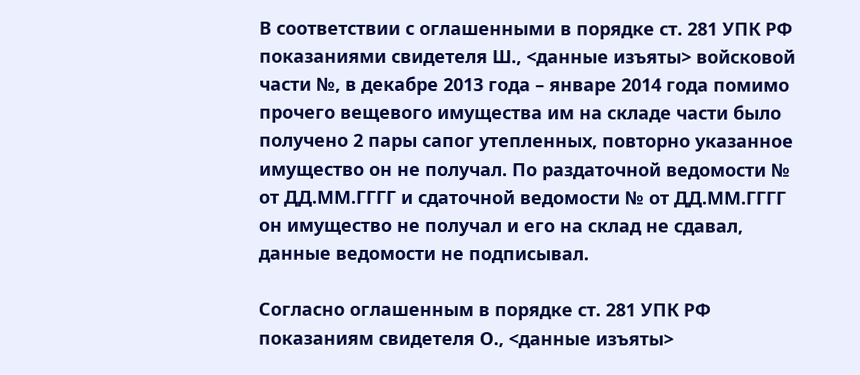В соответствии с оглашенными в порядке ст. 281 УПК РФ показаниями свидетеля Ш., <данные изъяты> войсковой части №, в декабре 2013 года – январе 2014 года помимо прочего вещевого имущества им на складе части было получено 2 пары сапог утепленных, повторно указанное имущество он не получал. По раздаточной ведомости № от ДД.ММ.ГГГГ и сдаточной ведомости № от ДД.ММ.ГГГГ он имущество не получал и его на склад не сдавал, данные ведомости не подписывал.

Согласно оглашенным в порядке ст. 281 УПК РФ показаниям свидетеля О., <данные изъяты>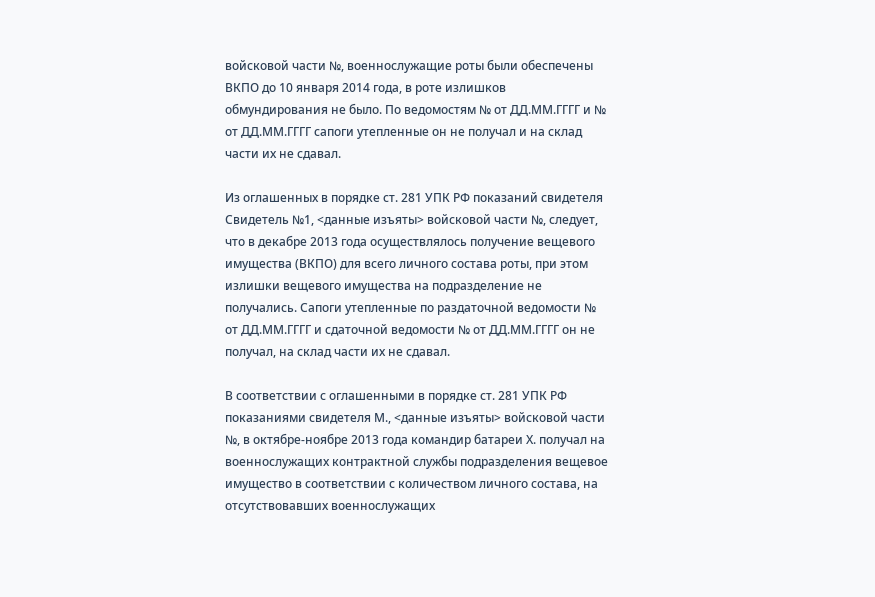войсковой части №, военнослужащие роты были обеспечены ВКПО до 10 января 2014 года, в роте излишков обмундирования не было. По ведомостям № от ДД.ММ.ГГГГ и № от ДД.ММ.ГГГГ сапоги утепленные он не получал и на склад части их не сдавал.

Из оглашенных в порядке ст. 281 УПК РФ показаний свидетеля Свидетель №1, <данные изъяты> войсковой части №, следует, что в декабре 2013 года осуществлялось получение вещевого имущества (ВКПО) для всего личного состава роты, при этом излишки вещевого имущества на подразделение не получались. Сапоги утепленные по раздаточной ведомости № от ДД.ММ.ГГГГ и сдаточной ведомости № от ДД.ММ.ГГГГ он не получал, на склад части их не сдавал.

В соответствии с оглашенными в порядке ст. 281 УПК РФ показаниями свидетеля М., <данные изъяты> войсковой части №, в октябре-ноябре 2013 года командир батареи Х. получал на военнослужащих контрактной службы подразделения вещевое имущество в соответствии с количеством личного состава, на отсутствовавших военнослужащих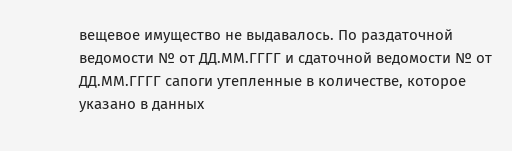вещевое имущество не выдавалось. По раздаточной ведомости № от ДД.ММ.ГГГГ и сдаточной ведомости № от ДД.ММ.ГГГГ сапоги утепленные в количестве, которое указано в данных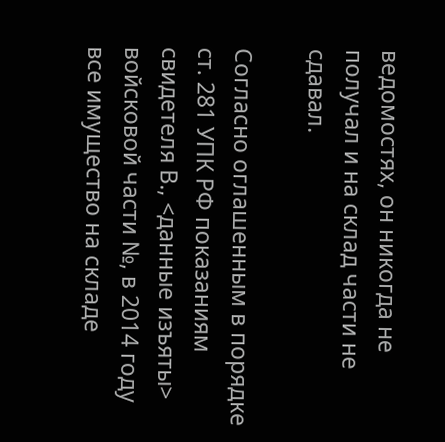ведомостях, он никогда не получал и на склад части не сдавал.

Согласно оглашенным в порядке ст. 281 УПК РФ показаниям свидетеля В., <данные изъяты> войсковой части №, в 2014 году все имущество на складе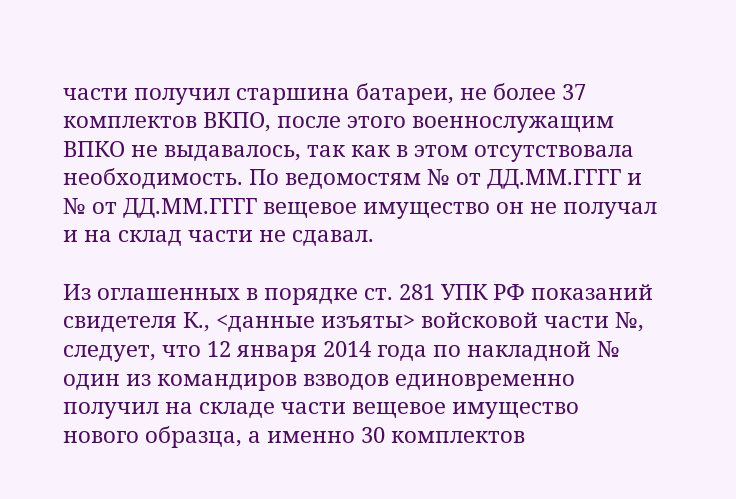части получил старшина батареи, не более 37 комплектов ВКПО, после этого военнослужащим ВПКО не выдавалось, так как в этом отсутствовала необходимость. По ведомостям № от ДД.ММ.ГГГГ и № от ДД.ММ.ГГГГ вещевое имущество он не получал и на склад части не сдавал.

Из оглашенных в порядке ст. 281 УПК РФ показаний свидетеля К., <данные изъяты> войсковой части №, следует, что 12 января 2014 года по накладной № один из командиров взводов единовременно получил на складе части вещевое имущество нового образца, а именно 30 комплектов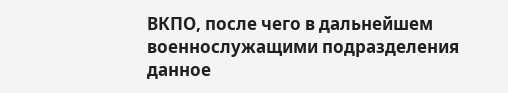ВКПО, после чего в дальнейшем военнослужащими подразделения данное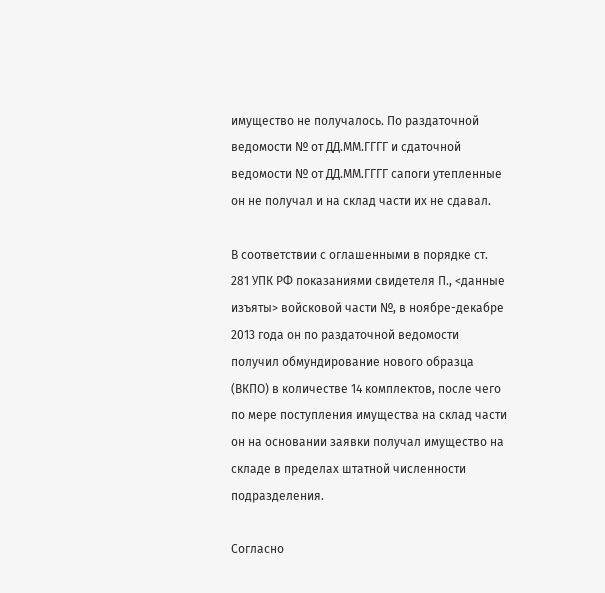имущество не получалось. По раздаточной ведомости № от ДД.ММ.ГГГГ и сдаточной ведомости № от ДД.ММ.ГГГГ сапоги утепленные он не получал и на склад части их не сдавал.

В соответствии с оглашенными в порядке ст. 281 УПК РФ показаниями свидетеля П., <данные изъяты> войсковой части №, в ноябре-декабре 2013 года он по раздаточной ведомости получил обмундирование нового образца (ВКПО) в количестве 14 комплектов, после чего по мере поступления имущества на склад части он на основании заявки получал имущество на складе в пределах штатной численности подразделения.

Согласно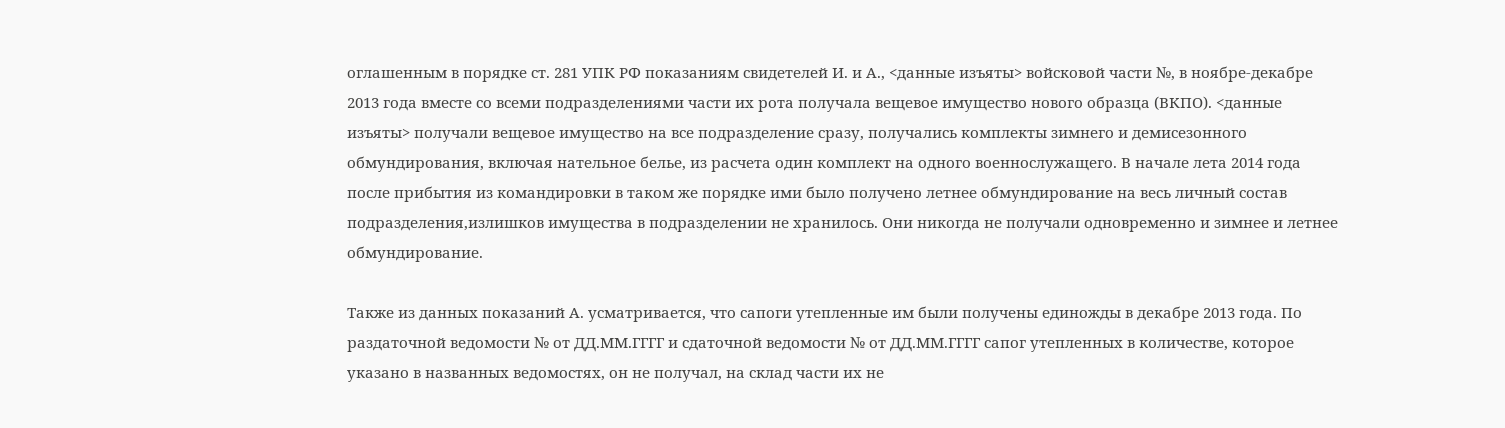оглашенным в порядке ст. 281 УПК РФ показаниям свидетелей И. и А., <данные изъяты> войсковой части №, в ноябре-декабре 2013 года вместе со всеми подразделениями части их рота получала вещевое имущество нового образца (ВКПО). <данные изъяты> получали вещевое имущество на все подразделение сразу, получались комплекты зимнего и демисезонного обмундирования, включая нательное белье, из расчета один комплект на одного военнослужащего. В начале лета 2014 года после прибытия из командировки в таком же порядке ими было получено летнее обмундирование на весь личный состав подразделения,излишков имущества в подразделении не хранилось. Они никогда не получали одновременно и зимнее и летнее обмундирование.

Также из данных показаний А. усматривается, что сапоги утепленные им были получены единожды в декабре 2013 года. По раздаточной ведомости № от ДД.ММ.ГГГГ и сдаточной ведомости № от ДД.ММ.ГГГГ сапог утепленных в количестве, которое указано в названных ведомостях, он не получал, на склад части их не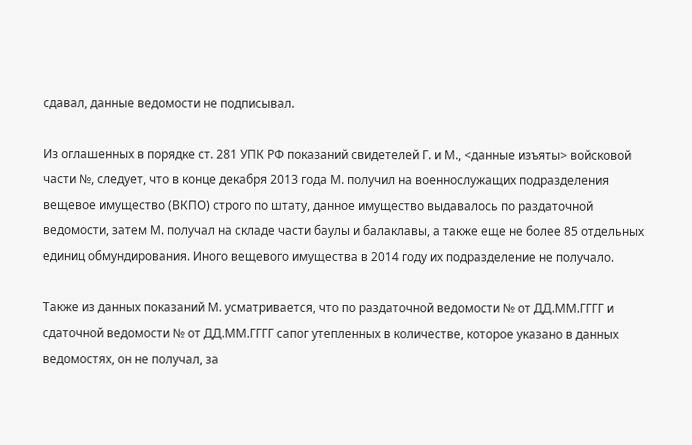сдавал, данные ведомости не подписывал.

Из оглашенных в порядке ст. 281 УПК РФ показаний свидетелей Г. и М., <данные изъяты> войсковой части №, следует, что в конце декабря 2013 года М. получил на военнослужащих подразделения вещевое имущество (ВКПО) строго по штату, данное имущество выдавалось по раздаточной ведомости, затем М. получал на складе части баулы и балаклавы, а также еще не более 85 отдельных единиц обмундирования. Иного вещевого имущества в 2014 году их подразделение не получало.

Также из данных показаний М. усматривается, что по раздаточной ведомости № от ДД.ММ.ГГГГ и сдаточной ведомости № от ДД.ММ.ГГГГ сапог утепленных в количестве, которое указано в данных ведомостях, он не получал, за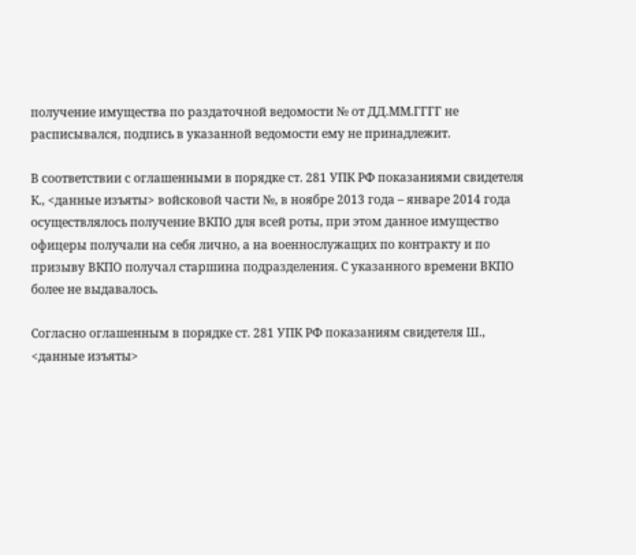получение имущества по раздаточной ведомости № от ДД.ММ.ГГГГ не расписывался, подпись в указанной ведомости ему не принадлежит.

В соответствии с оглашенными в порядке ст. 281 УПК РФ показаниями свидетеля К., <данные изъяты> войсковой части №, в ноябре 2013 года – январе 2014 года осуществлялось получение ВКПО для всей роты, при этом данное имущество офицеры получали на себя лично, а на военнослужащих по контракту и по призыву ВКПО получал старшина подразделения. С указанного времени ВКПО более не выдавалось.

Согласно оглашенным в порядке ст. 281 УПК РФ показаниям свидетеля Ш., <данные изъяты>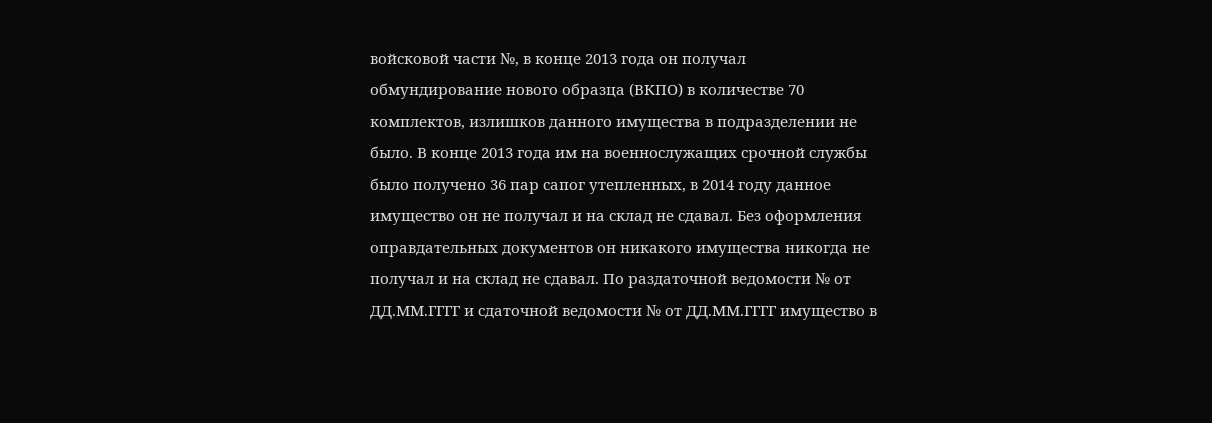войсковой части №, в конце 2013 года он получал обмундирование нового образца (ВКПО) в количестве 70 комплектов, излишков данного имущества в подразделении не было. В конце 2013 года им на военнослужащих срочной службы было получено 36 пар сапог утепленных, в 2014 году данное имущество он не получал и на склад не сдавал. Без оформления оправдательных документов он никакого имущества никогда не получал и на склад не сдавал. По раздаточной ведомости № от ДД.ММ.ГГГГ и сдаточной ведомости № от ДД.ММ.ГГГГ имущество в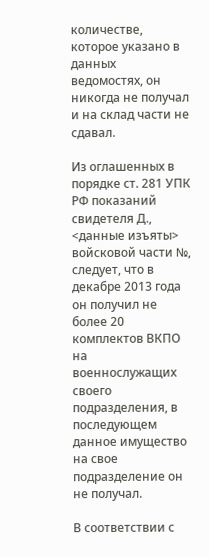количестве, которое указано в данных ведомостях, он никогда не получал и на склад части не сдавал.

Из оглашенных в порядке ст. 281 УПК РФ показаний свидетеля Д., <данные изъяты> войсковой части №, следует, что в декабре 2013 года он получил не более 20 комплектов ВКПО на военнослужащих своего подразделения, в последующем данное имущество на свое подразделение он не получал.

В соответствии с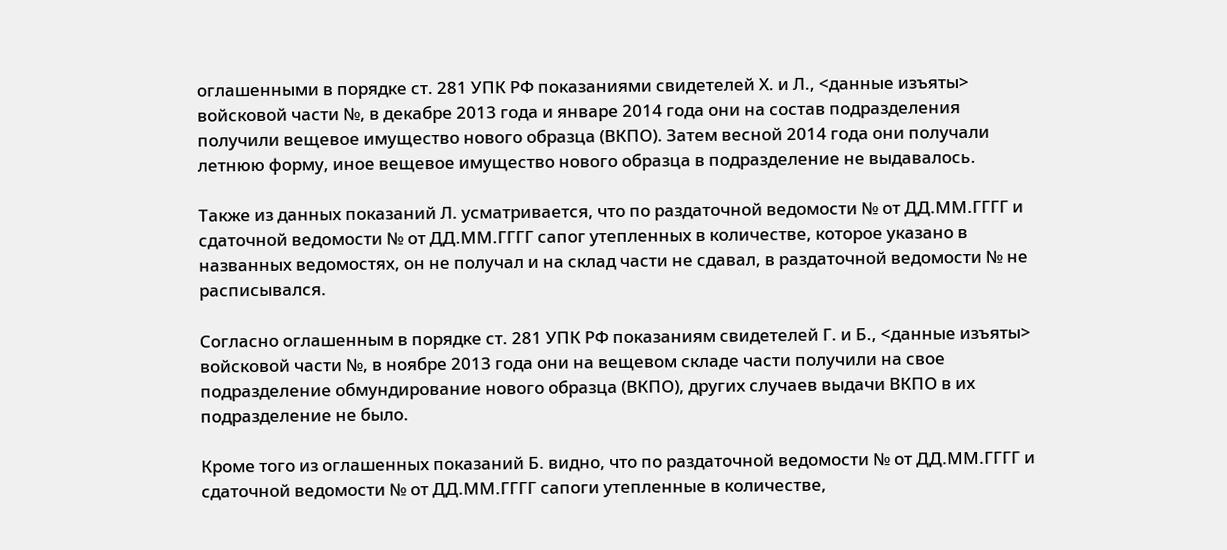оглашенными в порядке ст. 281 УПК РФ показаниями свидетелей Х. и Л., <данные изъяты> войсковой части №, в декабре 2013 года и январе 2014 года они на состав подразделения получили вещевое имущество нового образца (ВКПО). Затем весной 2014 года они получали летнюю форму, иное вещевое имущество нового образца в подразделение не выдавалось.

Также из данных показаний Л. усматривается, что по раздаточной ведомости № от ДД.ММ.ГГГГ и сдаточной ведомости № от ДД.ММ.ГГГГ сапог утепленных в количестве, которое указано в названных ведомостях, он не получал и на склад части не сдавал, в раздаточной ведомости № не расписывался.

Согласно оглашенным в порядке ст. 281 УПК РФ показаниям свидетелей Г. и Б., <данные изъяты> войсковой части №, в ноябре 2013 года они на вещевом складе части получили на свое подразделение обмундирование нового образца (ВКПО), других случаев выдачи ВКПО в их подразделение не было.

Кроме того из оглашенных показаний Б. видно, что по раздаточной ведомости № от ДД.ММ.ГГГГ и сдаточной ведомости № от ДД.ММ.ГГГГ сапоги утепленные в количестве,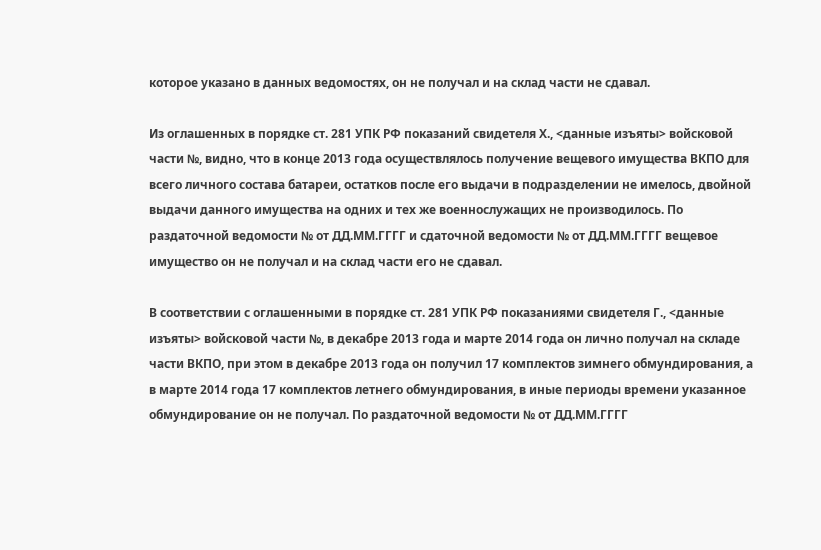которое указано в данных ведомостях, он не получал и на склад части не сдавал.

Из оглашенных в порядке ст. 281 УПК РФ показаний свидетеля Х., <данные изъяты> войсковой части №, видно, что в конце 2013 года осуществлялось получение вещевого имущества ВКПО для всего личного состава батареи, остатков после его выдачи в подразделении не имелось, двойной выдачи данного имущества на одних и тех же военнослужащих не производилось. По раздаточной ведомости № от ДД.ММ.ГГГГ и сдаточной ведомости № от ДД.ММ.ГГГГ вещевое имущество он не получал и на склад части его не сдавал.

В соответствии с оглашенными в порядке ст. 281 УПК РФ показаниями свидетеля Г., <данные изъяты> войсковой части №, в декабре 2013 года и марте 2014 года он лично получал на складе части ВКПО, при этом в декабре 2013 года он получил 17 комплектов зимнего обмундирования, а в марте 2014 года 17 комплектов летнего обмундирования, в иные периоды времени указанное обмундирование он не получал. По раздаточной ведомости № от ДД.ММ.ГГГГ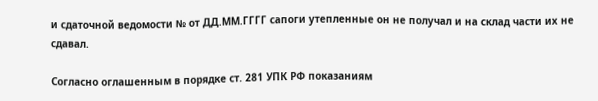и сдаточной ведомости № от ДД.ММ.ГГГГ сапоги утепленные он не получал и на склад части их не сдавал.

Согласно оглашенным в порядке ст. 281 УПК РФ показаниям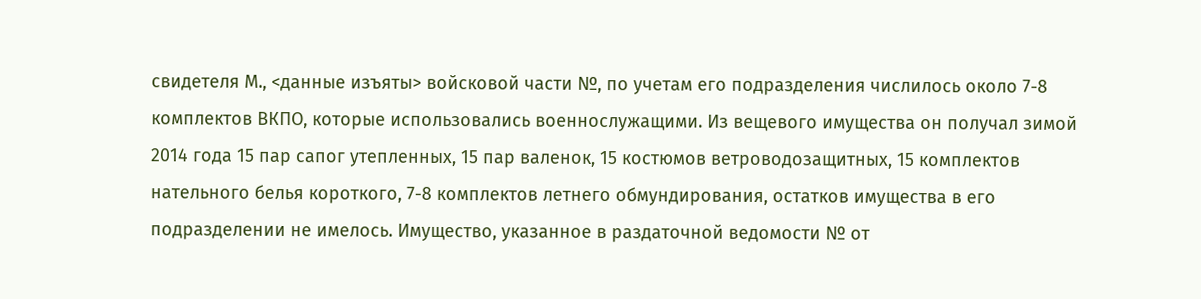свидетеля М., <данные изъяты> войсковой части №, по учетам его подразделения числилось около 7-8 комплектов ВКПО, которые использовались военнослужащими. Из вещевого имущества он получал зимой 2014 года 15 пар сапог утепленных, 15 пар валенок, 15 костюмов ветроводозащитных, 15 комплектов нательного белья короткого, 7-8 комплектов летнего обмундирования, остатков имущества в его подразделении не имелось. Имущество, указанное в раздаточной ведомости № от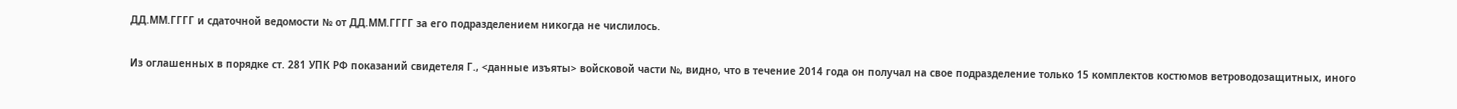ДД.ММ.ГГГГ и сдаточной ведомости № от ДД.ММ.ГГГГ за его подразделением никогда не числилось.

Из оглашенных в порядке ст. 281 УПК РФ показаний свидетеля Г., <данные изъяты> войсковой части №, видно, что в течение 2014 года он получал на свое подразделение только 15 комплектов костюмов ветроводозащитных, иного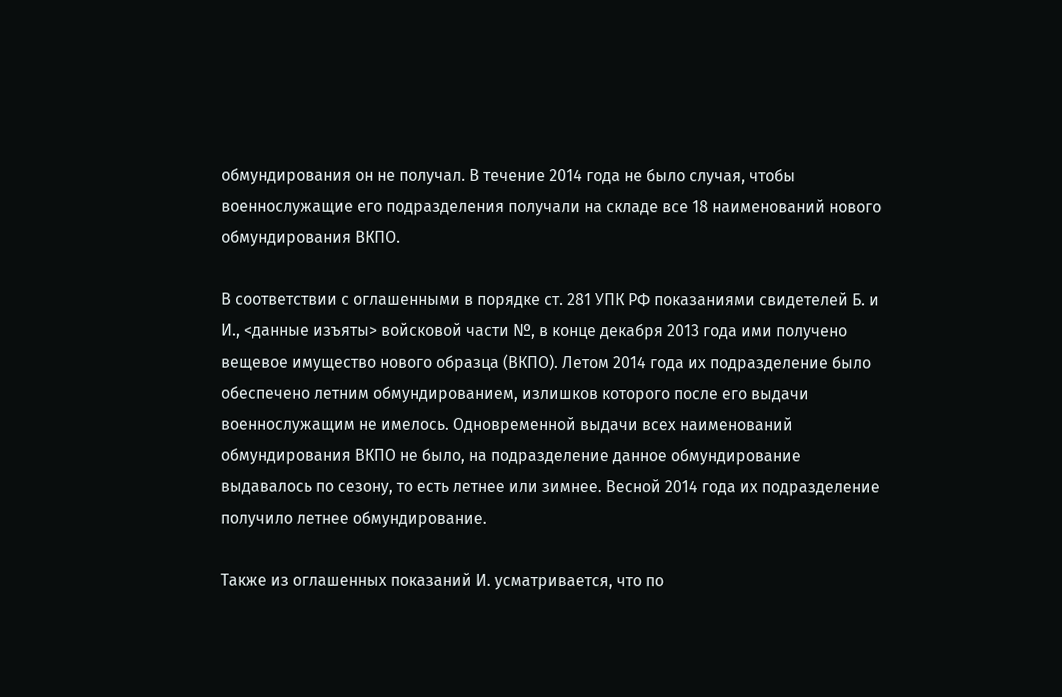обмундирования он не получал. В течение 2014 года не было случая, чтобы военнослужащие его подразделения получали на складе все 18 наименований нового обмундирования ВКПО.

В соответствии с оглашенными в порядке ст. 281 УПК РФ показаниями свидетелей Б. и И., <данные изъяты> войсковой части №, в конце декабря 2013 года ими получено вещевое имущество нового образца (ВКПО). Летом 2014 года их подразделение было обеспечено летним обмундированием, излишков которого после его выдачи военнослужащим не имелось. Одновременной выдачи всех наименований обмундирования ВКПО не было, на подразделение данное обмундирование выдавалось по сезону, то есть летнее или зимнее. Весной 2014 года их подразделение получило летнее обмундирование.

Также из оглашенных показаний И. усматривается, что по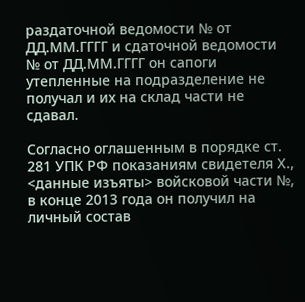раздаточной ведомости № от ДД.ММ.ГГГГ и сдаточной ведомости № от ДД.ММ.ГГГГ он сапоги утепленные на подразделение не получал и их на склад части не сдавал.

Согласно оглашенным в порядке ст. 281 УПК РФ показаниям свидетеля Х., <данные изъяты> войсковой части №, в конце 2013 года он получил на личный состав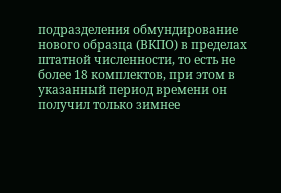подразделения обмундирование нового образца (ВКПО) в пределах штатной численности, то есть не более 18 комплектов, при этом в указанный период времени он получил только зимнее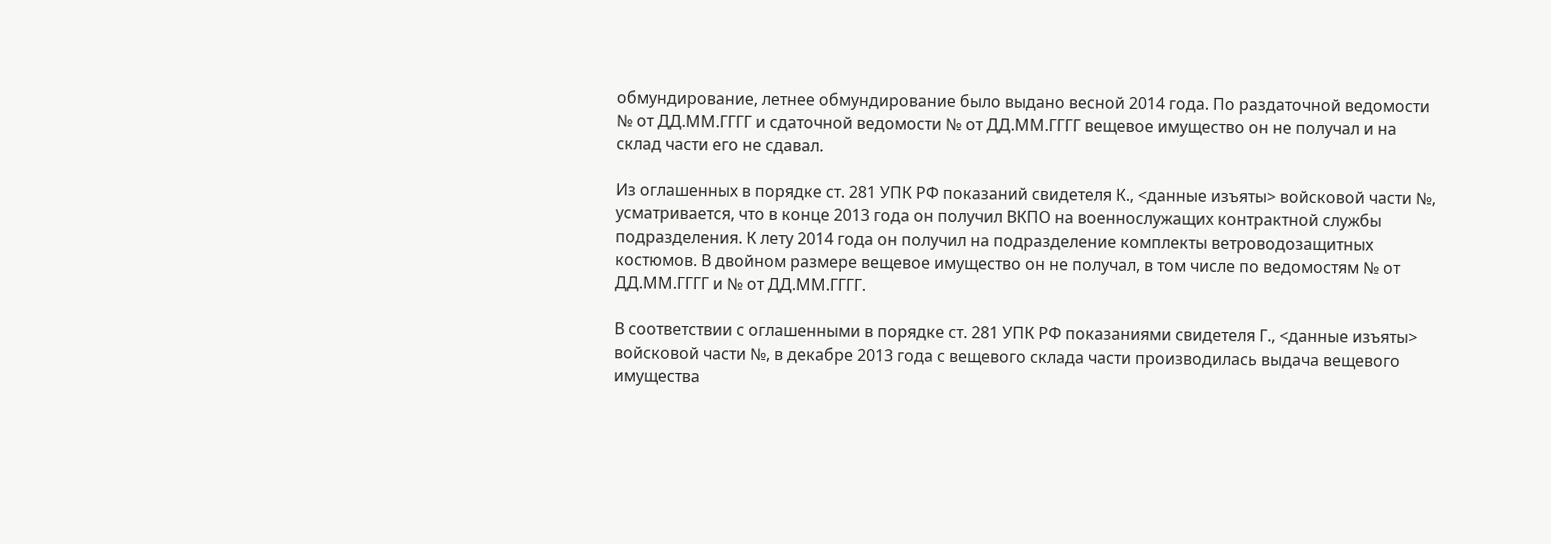обмундирование, летнее обмундирование было выдано весной 2014 года. По раздаточной ведомости № от ДД.ММ.ГГГГ и сдаточной ведомости № от ДД.ММ.ГГГГ вещевое имущество он не получал и на склад части его не сдавал.

Из оглашенных в порядке ст. 281 УПК РФ показаний свидетеля К., <данные изъяты> войсковой части №, усматривается, что в конце 2013 года он получил ВКПО на военнослужащих контрактной службы подразделения. К лету 2014 года он получил на подразделение комплекты ветроводозащитных костюмов. В двойном размере вещевое имущество он не получал, в том числе по ведомостям № от ДД.ММ.ГГГГ и № от ДД.ММ.ГГГГ.

В соответствии с оглашенными в порядке ст. 281 УПК РФ показаниями свидетеля Г., <данные изъяты> войсковой части №, в декабре 2013 года с вещевого склада части производилась выдача вещевого имущества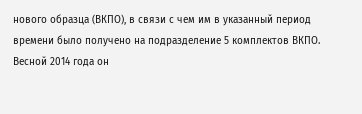нового образца (ВКПО), в связи с чем им в указанный период времени было получено на подразделение 5 комплектов ВКПО. Весной 2014 года он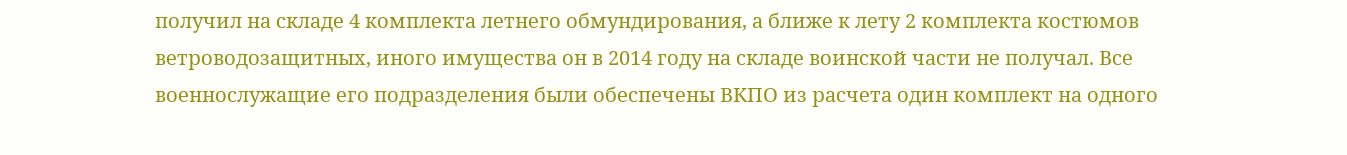получил на складе 4 комплекта летнего обмундирования, а ближе к лету 2 комплекта костюмов ветроводозащитных, иного имущества он в 2014 году на складе воинской части не получал. Все военнослужащие его подразделения были обеспечены ВКПО из расчета один комплект на одного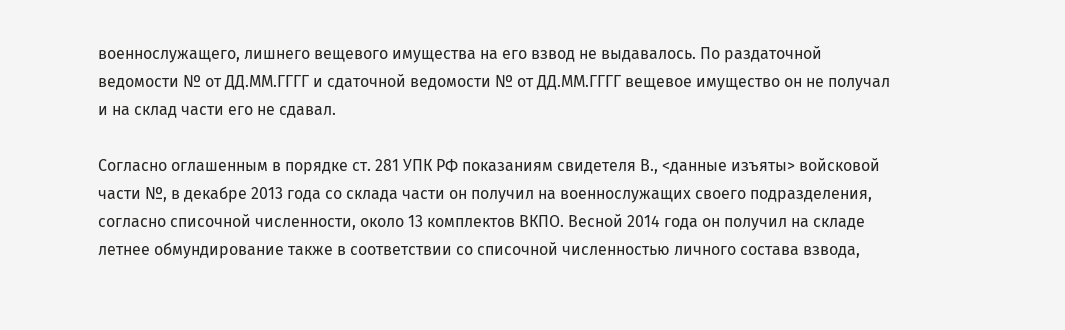военнослужащего, лишнего вещевого имущества на его взвод не выдавалось. По раздаточной ведомости № от ДД.ММ.ГГГГ и сдаточной ведомости № от ДД.ММ.ГГГГ вещевое имущество он не получал и на склад части его не сдавал.

Согласно оглашенным в порядке ст. 281 УПК РФ показаниям свидетеля В., <данные изъяты> войсковой части №, в декабре 2013 года со склада части он получил на военнослужащих своего подразделения, согласно списочной численности, около 13 комплектов ВКПО. Весной 2014 года он получил на складе летнее обмундирование также в соответствии со списочной численностью личного состава взвода,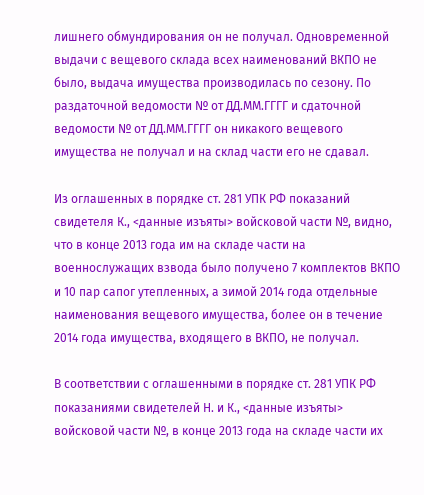лишнего обмундирования он не получал. Одновременной выдачи с вещевого склада всех наименований ВКПО не было, выдача имущества производилась по сезону. По раздаточной ведомости № от ДД.ММ.ГГГГ и сдаточной ведомости № от ДД.ММ.ГГГГ он никакого вещевого имущества не получал и на склад части его не сдавал.

Из оглашенных в порядке ст. 281 УПК РФ показаний свидетеля К., <данные изъяты> войсковой части №, видно, что в конце 2013 года им на складе части на военнослужащих взвода было получено 7 комплектов ВКПО и 10 пар сапог утепленных, а зимой 2014 года отдельные наименования вещевого имущества, более он в течение 2014 года имущества, входящего в ВКПО, не получал.

В соответствии с оглашенными в порядке ст. 281 УПК РФ показаниями свидетелей Н. и К., <данные изъяты> войсковой части №, в конце 2013 года на складе части их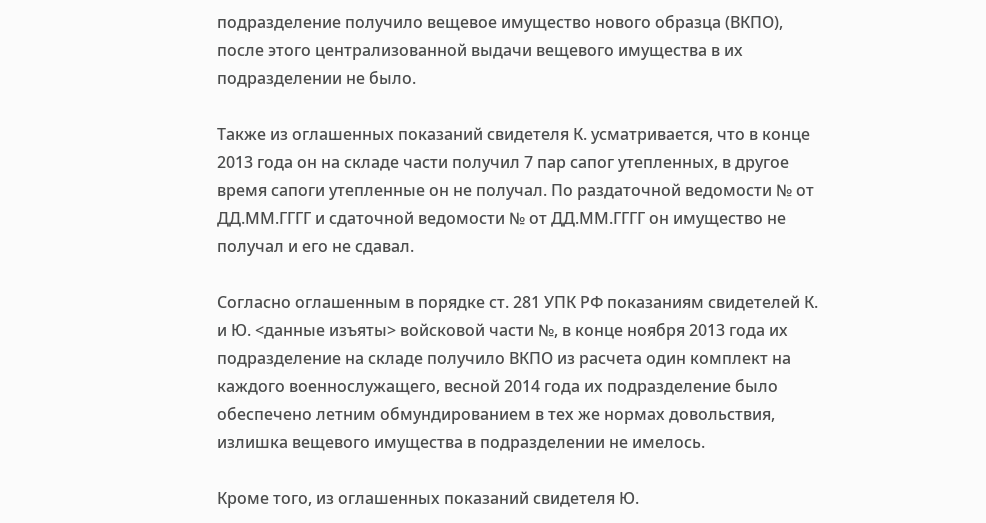подразделение получило вещевое имущество нового образца (ВКПО), после этого централизованной выдачи вещевого имущества в их подразделении не было.

Также из оглашенных показаний свидетеля К. усматривается, что в конце 2013 года он на складе части получил 7 пар сапог утепленных, в другое время сапоги утепленные он не получал. По раздаточной ведомости № от ДД.ММ.ГГГГ и сдаточной ведомости № от ДД.ММ.ГГГГ он имущество не получал и его не сдавал.

Согласно оглашенным в порядке ст. 281 УПК РФ показаниям свидетелей К. и Ю. <данные изъяты> войсковой части №, в конце ноября 2013 года их подразделение на складе получило ВКПО из расчета один комплект на каждого военнослужащего, весной 2014 года их подразделение было обеспечено летним обмундированием в тех же нормах довольствия, излишка вещевого имущества в подразделении не имелось.

Кроме того, из оглашенных показаний свидетеля Ю.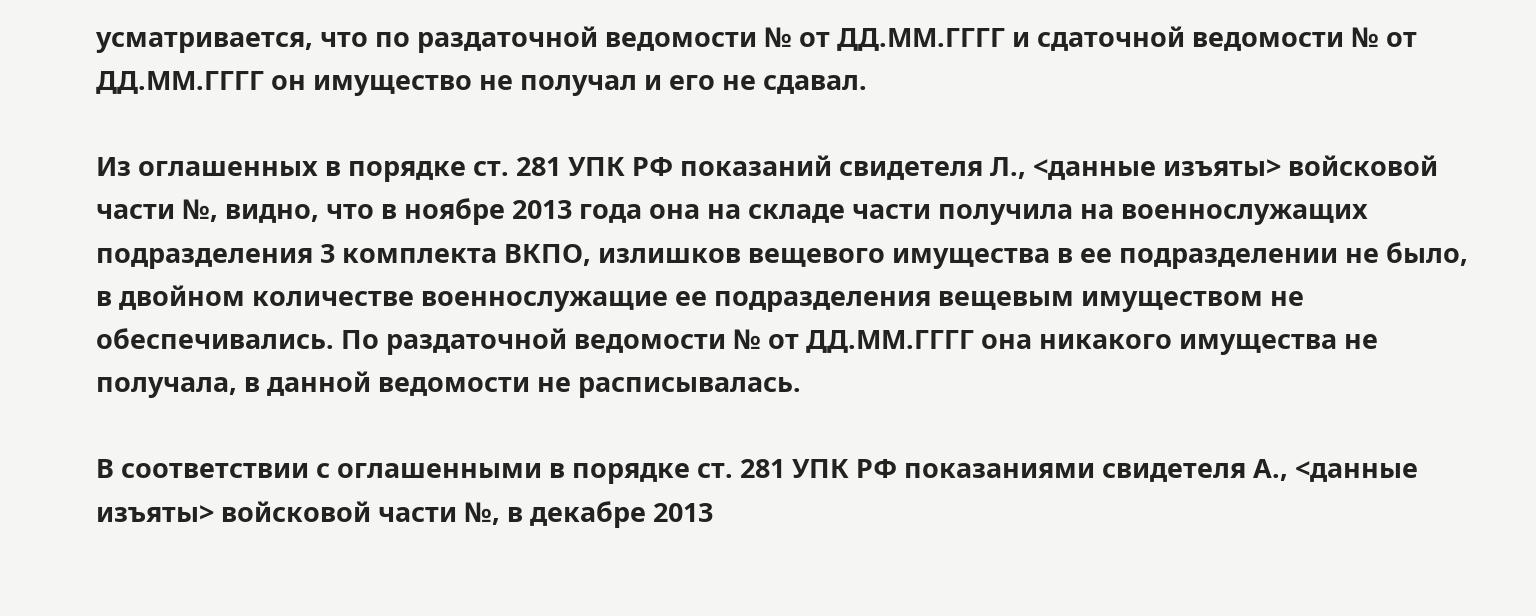усматривается, что по раздаточной ведомости № от ДД.ММ.ГГГГ и сдаточной ведомости № от ДД.ММ.ГГГГ он имущество не получал и его не сдавал.

Из оглашенных в порядке ст. 281 УПК РФ показаний свидетеля Л., <данные изъяты> войсковой части №, видно, что в ноябре 2013 года она на складе части получила на военнослужащих подразделения 3 комплекта ВКПО, излишков вещевого имущества в ее подразделении не было, в двойном количестве военнослужащие ее подразделения вещевым имуществом не обеспечивались. По раздаточной ведомости № от ДД.ММ.ГГГГ она никакого имущества не получала, в данной ведомости не расписывалась.

В соответствии с оглашенными в порядке ст. 281 УПК РФ показаниями свидетеля А., <данные изъяты> войсковой части №, в декабре 2013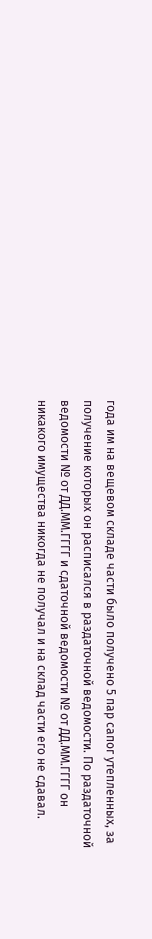года им на вещевом складе части было получено 5 пар сапог утепленных, за получение которых он расписался в раздаточной ведомости. По раздаточной ведомости № от ДД.ММ.ГГГГ и сдаточной ведомости № от ДД.ММ.ГГГГ он никакого имущества никогда не получал и на склад части его не сдавал.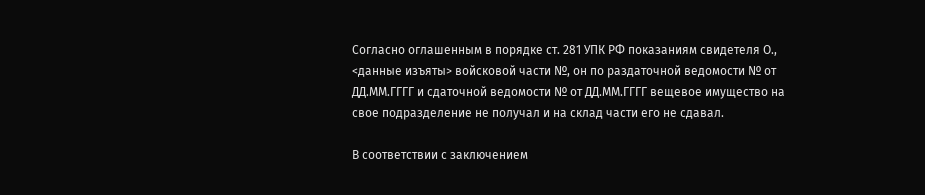Согласно оглашенным в порядке ст. 281 УПК РФ показаниям свидетеля О., <данные изъяты> войсковой части №, он по раздаточной ведомости № от ДД.ММ.ГГГГ и сдаточной ведомости № от ДД.ММ.ГГГГ вещевое имущество на свое подразделение не получал и на склад части его не сдавал.

В соответствии с заключением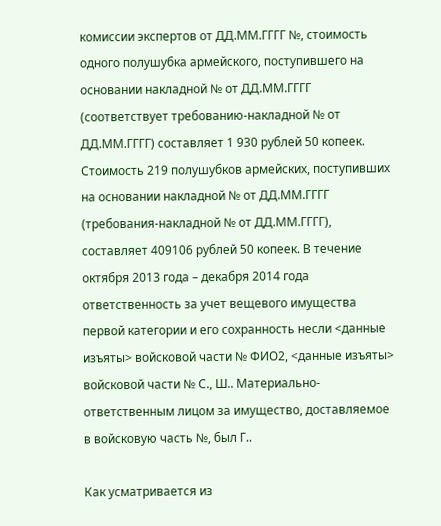комиссии экспертов от ДД.ММ.ГГГГ №, стоимость одного полушубка армейского, поступившего на основании накладной № от ДД.ММ.ГГГГ (соответствует требованию-накладной № от ДД.ММ.ГГГГ) составляет 1 930 рублей 50 копеек. Стоимость 219 полушубков армейских, поступивших на основании накладной № от ДД.ММ.ГГГГ (требования-накладной № от ДД.ММ.ГГГГ), составляет 409106 рублей 50 копеек. В течение октября 2013 года – декабря 2014 года ответственность за учет вещевого имущества первой категории и его сохранность несли <данные изъяты> войсковой части № ФИО2, <данные изъяты> войсковой части № С., Ш.. Материально-ответственным лицом за имущество, доставляемое в войсковую часть №, был Г..

Как усматривается из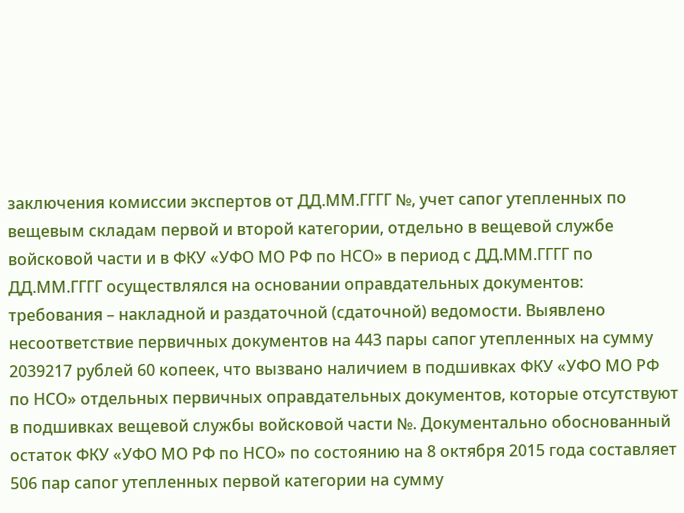заключения комиссии экспертов от ДД.ММ.ГГГГ №, учет сапог утепленных по вещевым складам первой и второй категории, отдельно в вещевой службе войсковой части и в ФКУ «УФО МО РФ по НСО» в период с ДД.ММ.ГГГГ по ДД.ММ.ГГГГ осуществлялся на основании оправдательных документов: требования – накладной и раздаточной (сдаточной) ведомости. Выявлено несоответствие первичных документов на 443 пары сапог утепленных на сумму 2039217 рублей 60 копеек, что вызвано наличием в подшивках ФКУ «УФО МО РФ по НСО» отдельных первичных оправдательных документов, которые отсутствуют в подшивках вещевой службы войсковой части №. Документально обоснованный остаток ФКУ «УФО МО РФ по НСО» по состоянию на 8 октября 2015 года составляет 506 пар сапог утепленных первой категории на сумму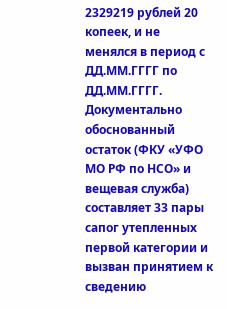2329219 рублей 20 копеек, и не менялся в период с ДД.ММ.ГГГГ по ДД.ММ.ГГГГ. Документально обоснованный остаток (ФКУ «УФО МО РФ по НСО» и вещевая служба) составляет 33 пары сапог утепленных первой категории и вызван принятием к сведению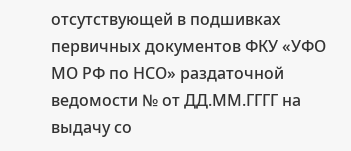отсутствующей в подшивках первичных документов ФКУ «УФО МО РФ по НСО» раздаточной ведомости № от ДД.ММ.ГГГГ на выдачу со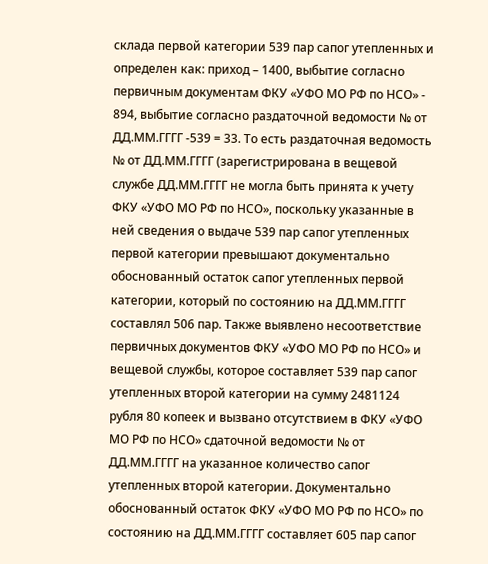склада первой категории 539 пар сапог утепленных и определен как: приход – 1400, выбытие согласно первичным документам ФКУ «УФО МО РФ по НСО» - 894, выбытие согласно раздаточной ведомости № от ДД.ММ.ГГГГ -539 = 33. То есть раздаточная ведомость № от ДД.ММ.ГГГГ (зарегистрирована в вещевой службе ДД.ММ.ГГГГ не могла быть принята к учету ФКУ «УФО МО РФ по НСО», поскольку указанные в ней сведения о выдаче 539 пар сапог утепленных первой категории превышают документально обоснованный остаток сапог утепленных первой категории, который по состоянию на ДД.ММ.ГГГГ составлял 506 пар. Также выявлено несоответствие первичных документов ФКУ «УФО МО РФ по НСО» и вещевой службы, которое составляет 539 пар сапог утепленных второй категории на сумму 2481124 рубля 80 копеек и вызвано отсутствием в ФКУ «УФО МО РФ по НСО» сдаточной ведомости № от ДД.ММ.ГГГГ на указанное количество сапог утепленных второй категории. Документально обоснованный остаток ФКУ «УФО МО РФ по НСО» по состоянию на ДД.ММ.ГГГГ составляет 605 пар сапог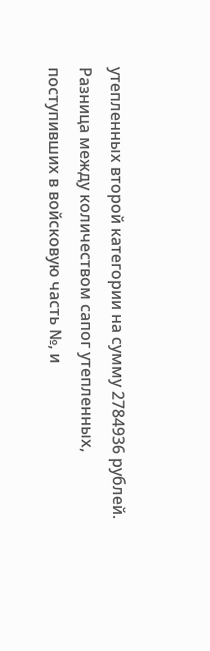утепленных второй категории на сумму 2784936 рублей. Разница между количеством сапог утепленных, поступивших в войсковую часть №, и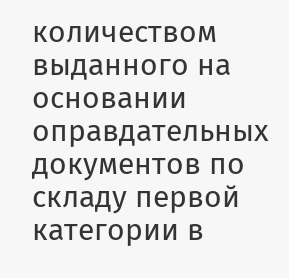количеством выданного на основании оправдательных документов по складу первой категории в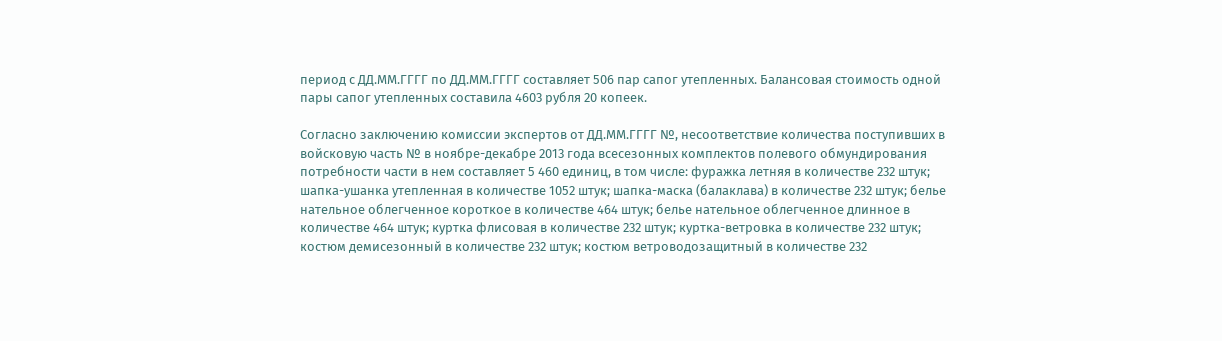период с ДД.ММ.ГГГГ по ДД.ММ.ГГГГ составляет 506 пар сапог утепленных. Балансовая стоимость одной пары сапог утепленных составила 4603 рубля 20 копеек.

Согласно заключению комиссии экспертов от ДД.ММ.ГГГГ №, несоответствие количества поступивших в войсковую часть № в ноябре-декабре 2013 года всесезонных комплектов полевого обмундирования потребности части в нем составляет 5 460 единиц, в том числе: фуражка летняя в количестве 232 штук; шапка-ушанка утепленная в количестве 1052 штук; шапка-маска (балаклава) в количестве 232 штук; белье нательное облегченное короткое в количестве 464 штук; белье нательное облегченное длинное в количестве 464 штук; куртка флисовая в количестве 232 штук; куртка-ветровка в количестве 232 штук; костюм демисезонный в количестве 232 штук; костюм ветроводозащитный в количестве 232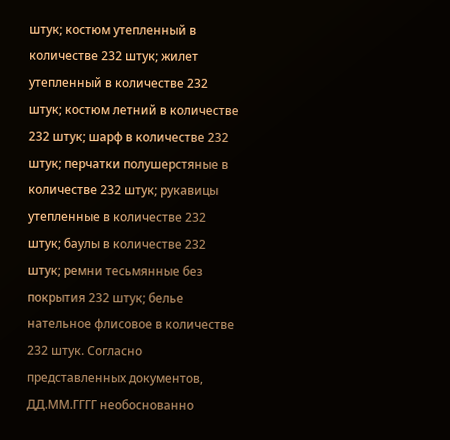штук; костюм утепленный в количестве 232 штук; жилет утепленный в количестве 232 штук; костюм летний в количестве 232 штук; шарф в количестве 232 штук; перчатки полушерстяные в количестве 232 штук; рукавицы утепленные в количестве 232 штук; баулы в количестве 232 штук; ремни тесьмянные без покрытия 232 штук; белье нательное флисовое в количестве 232 штук. Согласно представленных документов, ДД.ММ.ГГГГ необоснованно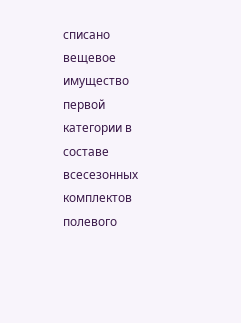списано вещевое имущество первой категории в составе всесезонных комплектов полевого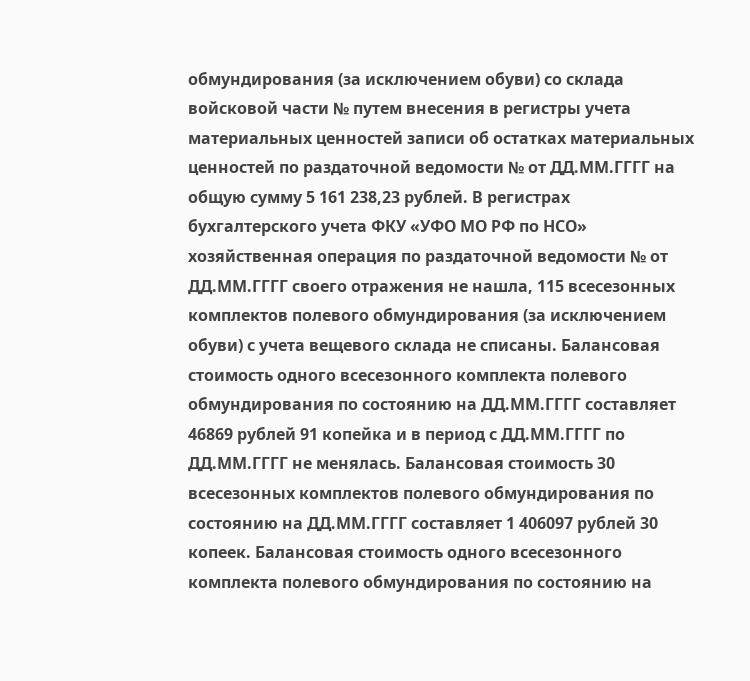обмундирования (за исключением обуви) со склада войсковой части № путем внесения в регистры учета материальных ценностей записи об остатках материальных ценностей по раздаточной ведомости № от ДД.ММ.ГГГГ на общую сумму 5 161 238,23 рублей. В регистрах бухгалтерского учета ФКУ «УФО МО РФ по НСО» хозяйственная операция по раздаточной ведомости № от ДД.ММ.ГГГГ своего отражения не нашла, 115 всесезонных комплектов полевого обмундирования (за исключением обуви) с учета вещевого склада не списаны. Балансовая стоимость одного всесезонного комплекта полевого обмундирования по состоянию на ДД.ММ.ГГГГ составляет 46869 рублей 91 копейка и в период с ДД.ММ.ГГГГ по ДД.ММ.ГГГГ не менялась. Балансовая стоимость 30 всесезонных комплектов полевого обмундирования по состоянию на ДД.ММ.ГГГГ составляет 1 406097 рублей 30 копеек. Балансовая стоимость одного всесезонного комплекта полевого обмундирования по состоянию на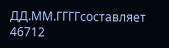ДД.ММ.ГГГГсоставляет 46712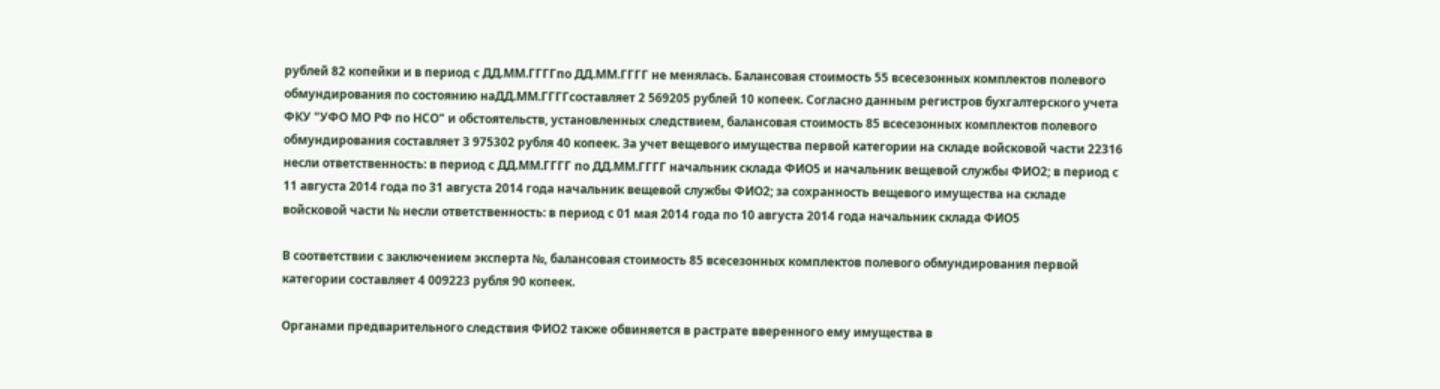рублей 82 копейки и в период с ДД.ММ.ГГГГпо ДД.ММ.ГГГГ не менялась. Балансовая стоимость 55 всесезонных комплектов полевого обмундирования по состоянию наДД.ММ.ГГГГсоставляет 2 569205 рублей 10 копеек. Согласно данным регистров бухгалтерского учета ФКУ "УФО МО РФ по НСО" и обстоятельств, установленных следствием, балансовая стоимость 85 всесезонных комплектов полевого обмундирования составляет 3 975302 рубля 40 копеек. За учет вещевого имущества первой категории на складе войсковой части 22316 несли ответственность: в период с ДД.ММ.ГГГГ по ДД.ММ.ГГГГ начальник склада ФИО5 и начальник вещевой службы ФИО2; в период с 11 августа 2014 года по 31 августа 2014 года начальник вещевой службы ФИО2; за сохранность вещевого имущества на складе войсковой части № несли ответственность: в период с 01 мая 2014 года по 10 августа 2014 года начальник склада ФИО5

В соответствии с заключением эксперта №, балансовая стоимость 85 всесезонных комплектов полевого обмундирования первой категории составляет 4 009223 рубля 90 копеек.

Органами предварительного следствия ФИО2 также обвиняется в растрате вверенного ему имущества в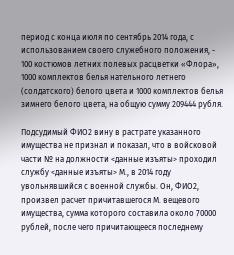период с конца июля по сентябрь 2014 года, с использованием своего служебного положения, - 100 костюмов летних полевых расцветки «Флора», 1000 комплектов белья нательного летнего (солдатского) белого цвета и 1000 комплектов белья зимнего белого цвета, на общую сумму 209444 рубля.

Подсудимый ФИО2 вину в растрате указанного имущества не признал и показал, что в войсковой части № на должности <данные изъяты> проходил службу <данные изъяты> М., в 2014 году увольнявшийся с военной службы. Он, ФИО2, произвел расчет причитавшегося М. вещевого имущества, сумма которого составила около 70000 рублей, после чего причитающееся последнему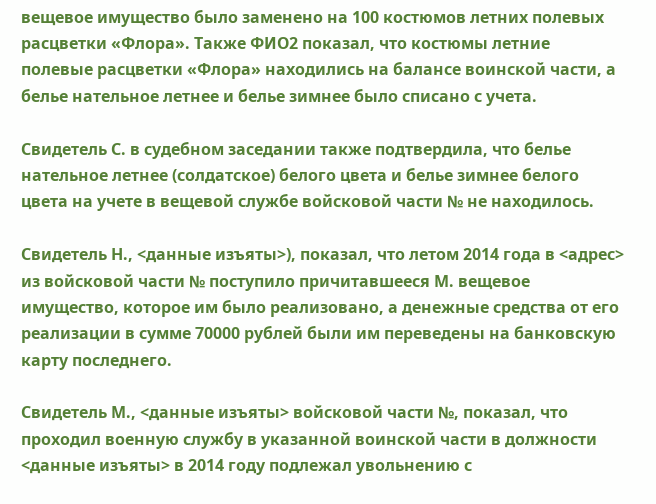вещевое имущество было заменено на 100 костюмов летних полевых расцветки «Флора». Также ФИО2 показал, что костюмы летние полевые расцветки «Флора» находились на балансе воинской части, а белье нательное летнее и белье зимнее было списано с учета.

Свидетель С. в судебном заседании также подтвердила, что белье нательное летнее (солдатское) белого цвета и белье зимнее белого цвета на учете в вещевой службе войсковой части № не находилось.

Свидетель Н., <данные изъяты>), показал, что летом 2014 года в <адрес> из войсковой части № поступило причитавшееся М. вещевое имущество, которое им было реализовано, а денежные средства от его реализации в сумме 70000 рублей были им переведены на банковскую карту последнего.

Свидетель М., <данные изъяты> войсковой части №, показал, что проходил военную службу в указанной воинской части в должности <данные изъяты> в 2014 году подлежал увольнению с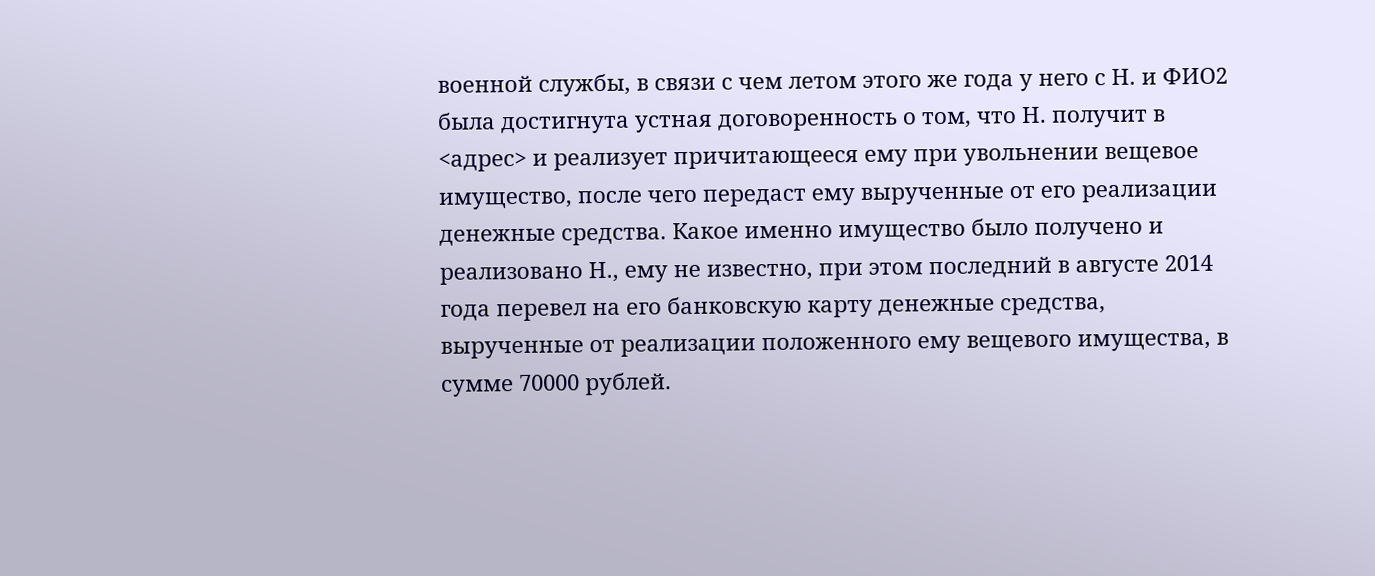военной службы, в связи с чем летом этого же года у него с Н. и ФИО2 была достигнута устная договоренность о том, что Н. получит в <адрес> и реализует причитающееся ему при увольнении вещевое имущество, после чего передаст ему вырученные от его реализации денежные средства. Какое именно имущество было получено и реализовано Н., ему не известно, при этом последний в августе 2014 года перевел на его банковскую карту денежные средства, вырученные от реализации положенного ему вещевого имущества, в сумме 70000 рублей.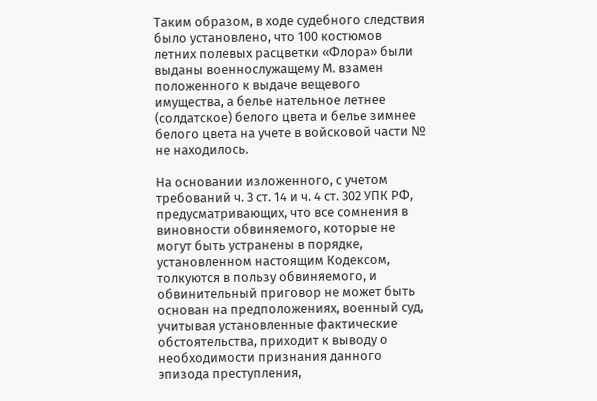Таким образом, в ходе судебного следствия было установлено, что 100 костюмов летних полевых расцветки «Флора» были выданы военнослужащему М. взамен положенного к выдаче вещевого имущества, а белье нательное летнее (солдатское) белого цвета и белье зимнее белого цвета на учете в войсковой части № не находилось.

На основании изложенного, с учетом требований ч. 3 ст. 14 и ч. 4 ст. 302 УПК РФ, предусматривающих, что все сомнения в виновности обвиняемого, которые не могут быть устранены в порядке, установленном настоящим Кодексом, толкуются в пользу обвиняемого, и обвинительный приговор не может быть основан на предположениях, военный суд, учитывая установленные фактические обстоятельства, приходит к выводу о необходимости признания данного эпизода преступления,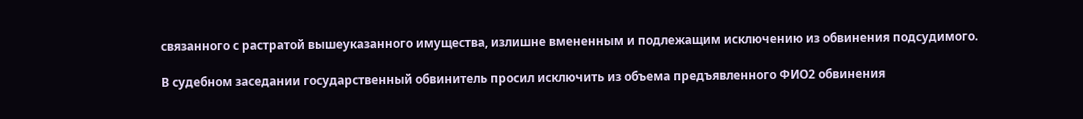связанного с растратой вышеуказанного имущества, излишне вмененным и подлежащим исключению из обвинения подсудимого.

В судебном заседании государственный обвинитель просил исключить из объема предъявленного ФИО2 обвинения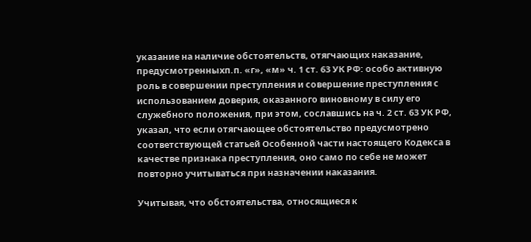указание на наличие обстоятельств, отягчающих наказание, предусмотренныхп.п. «г», «м» ч. 1 ст. 63 УК РФ: особо активную роль в совершении преступления и совершение преступления с использованием доверия, оказанного виновному в силу его служебного положения, при этом, сославшись на ч. 2 ст. 63 УК РФ, указал, что если отягчающее обстоятельство предусмотрено соответствующей статьей Особенной части настоящего Кодекса в качестве признака преступления, оно само по себе не может повторно учитываться при назначении наказания.

Учитывая, что обстоятельства, относящиеся к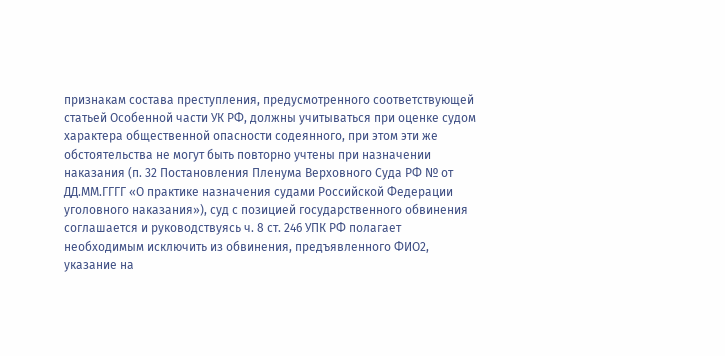признакам состава преступления, предусмотренного соответствующей статьей Особенной части УК РФ, должны учитываться при оценке судом характера общественной опасности содеянного, при этом эти же обстоятельства не могут быть повторно учтены при назначении наказания (п. 32 Постановления Пленума Верховного Суда РФ № от ДД.ММ.ГГГГ «О практике назначения судами Российской Федерации уголовного наказания»), суд с позицией государственного обвинения соглашается и руководствуясь ч. 8 ст. 246 УПК РФ полагает необходимым исключить из обвинения, предъявленного ФИО2, указание на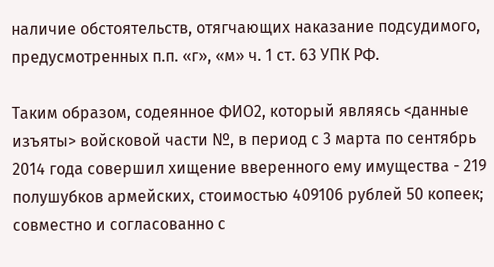наличие обстоятельств, отягчающих наказание подсудимого, предусмотренных п.п. «г», «м» ч. 1 ст. 63 УПК РФ.

Таким образом, содеянное ФИО2, который являясь <данные изъяты> войсковой части №, в период с 3 марта по сентябрь 2014 года совершил хищение вверенного ему имущества - 219 полушубков армейских, стоимостью 409106 рублей 50 копеек; совместно и согласованно с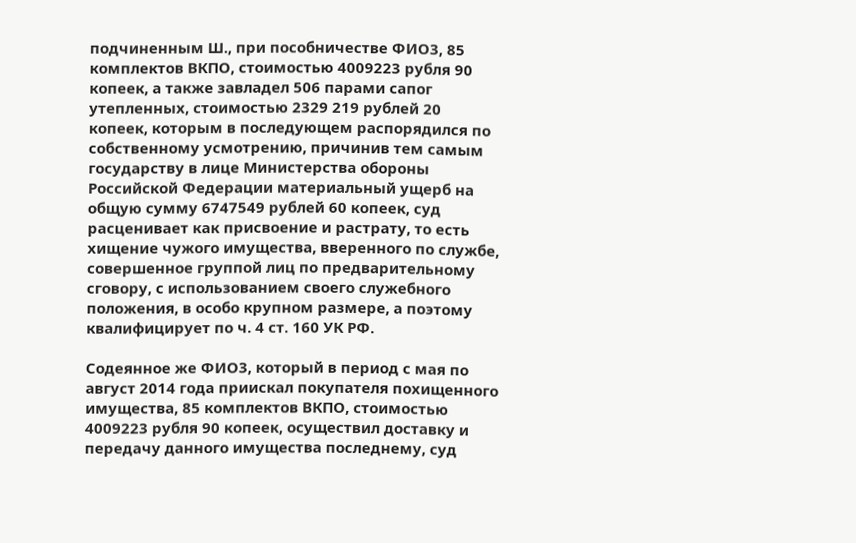подчиненным Ш., при пособничестве ФИО3, 85 комплектов ВКПО, стоимостью 4009223 рубля 90 копеек, а также завладел 506 парами сапог утепленных, стоимостью 2329 219 рублей 20 копеек, которым в последующем распорядился по собственному усмотрению, причинив тем самым государству в лице Министерства обороны Российской Федерации материальный ущерб на общую сумму 6747549 рублей 60 копеек, суд расценивает как присвоение и растрату, то есть хищение чужого имущества, вверенного по службе, совершенное группой лиц по предварительному сговору, с использованием своего служебного положения, в особо крупном размере, а поэтому квалифицирует по ч. 4 ст. 160 УК РФ.

Содеянное же ФИО3, который в период с мая по август 2014 года приискал покупателя похищенного имущества, 85 комплектов ВКПО, стоимостью 4009223 рубля 90 копеек, осуществил доставку и передачу данного имущества последнему, суд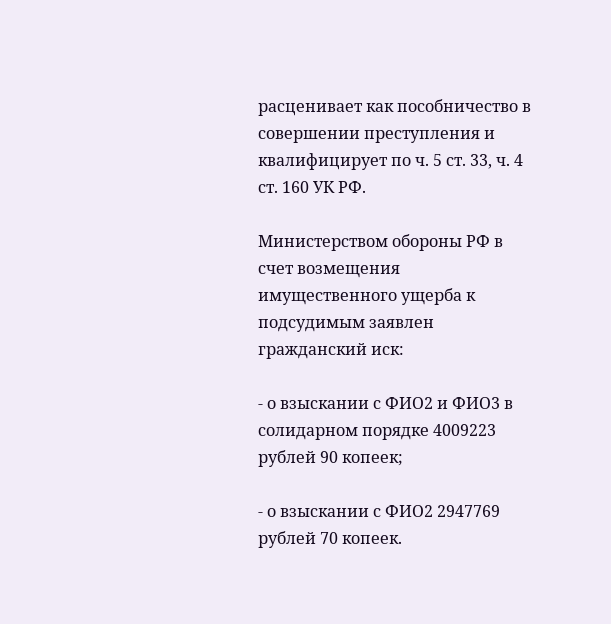расценивает как пособничество в совершении преступления и квалифицирует по ч. 5 ст. 33, ч. 4 ст. 160 УК РФ.

Министерством обороны РФ в счет возмещения имущественного ущерба к подсудимым заявлен гражданский иск:

- о взыскании с ФИО2 и ФИО3 в солидарном порядке 4009223 рублей 90 копеек;

- о взыскании с ФИО2 2947769 рублей 70 копеек.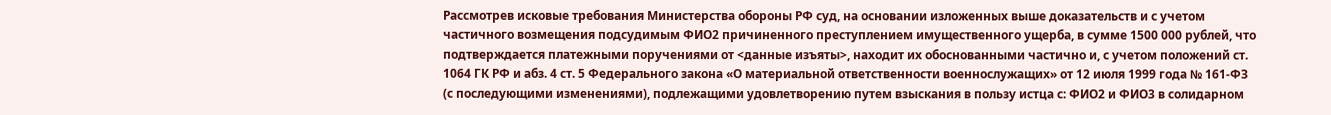Рассмотрев исковые требования Министерства обороны РФ суд, на основании изложенных выше доказательств и с учетом частичного возмещения подсудимым ФИО2 причиненного преступлением имущественного ущерба, в сумме 1500 000 рублей, что подтверждается платежными поручениями от <данные изъяты>, находит их обоснованными частично и, с учетом положений ст. 1064 ГК РФ и абз. 4 ст. 5 Федерального закона «О материальной ответственности военнослужащих» от 12 июля 1999 года № 161-ФЗ (с последующими изменениями), подлежащими удовлетворению путем взыскания в пользу истца с: ФИО2 и ФИО3 в солидарном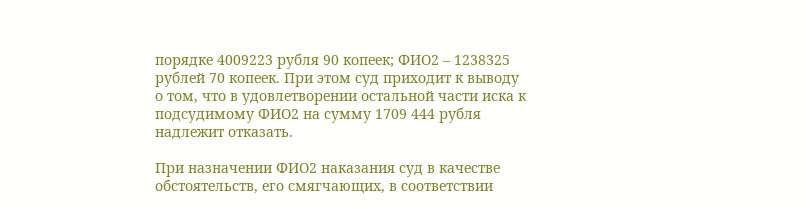порядке 4009223 рубля 90 копеек; ФИО2 – 1238325 рублей 70 копеек. При этом суд приходит к выводу о том, что в удовлетворении остальной части иска к подсудимому ФИО2 на сумму 1709 444 рубля надлежит отказать.

При назначении ФИО2 наказания суд в качестве обстоятельств, его смягчающих, в соответствии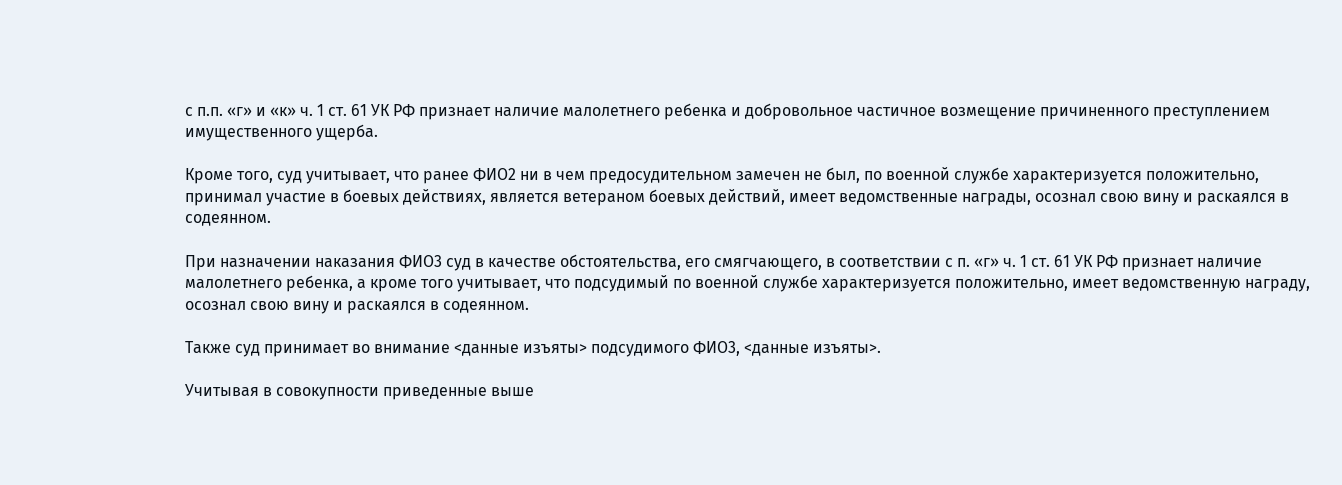с п.п. «г» и «к» ч. 1 ст. 61 УК РФ признает наличие малолетнего ребенка и добровольное частичное возмещение причиненного преступлением имущественного ущерба.

Кроме того, суд учитывает, что ранее ФИО2 ни в чем предосудительном замечен не был, по военной службе характеризуется положительно, принимал участие в боевых действиях, является ветераном боевых действий, имеет ведомственные награды, осознал свою вину и раскаялся в содеянном.

При назначении наказания ФИО3 суд в качестве обстоятельства, его смягчающего, в соответствии с п. «г» ч. 1 ст. 61 УК РФ признает наличие малолетнего ребенка, а кроме того учитывает, что подсудимый по военной службе характеризуется положительно, имеет ведомственную награду, осознал свою вину и раскаялся в содеянном.

Также суд принимает во внимание <данные изъяты> подсудимого ФИО3, <данные изъяты>.

Учитывая в совокупности приведенные выше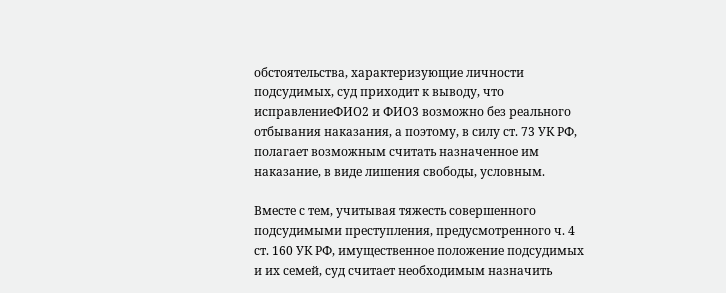обстоятельства, характеризующие личности подсудимых, суд приходит к выводу, что исправлениеФИО2 и ФИО3 возможно без реального отбывания наказания, а поэтому, в силу ст. 73 УК РФ, полагает возможным считать назначенное им наказание, в виде лишения свободы, условным.

Вместе с тем, учитывая тяжесть совершенного подсудимыми преступления, предусмотренного ч. 4 ст. 160 УК РФ, имущественное положение подсудимых и их семей, суд считает необходимым назначить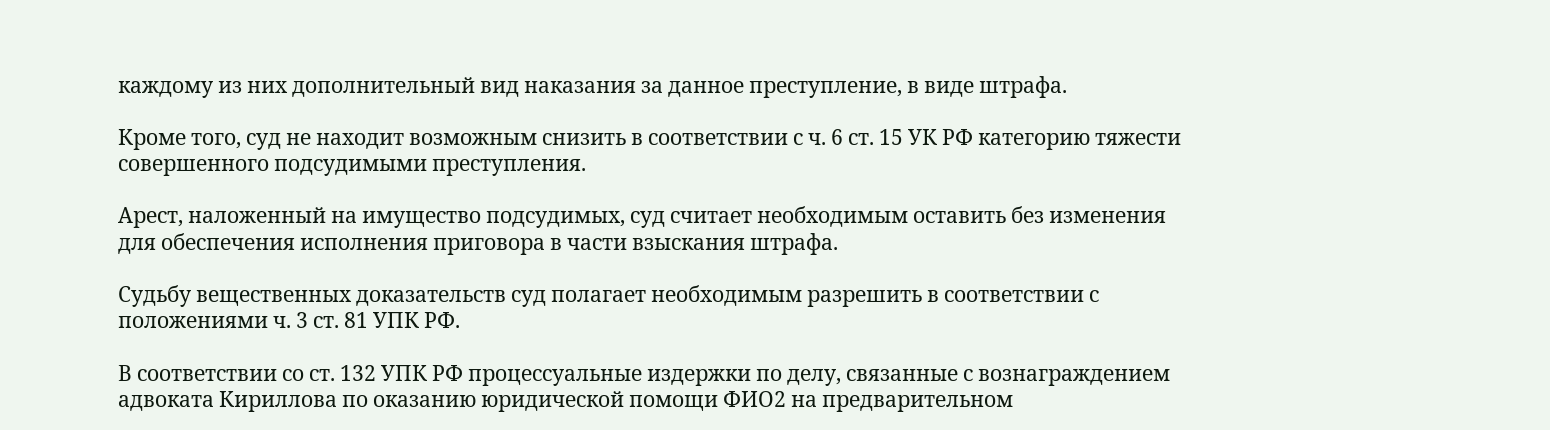каждому из них дополнительный вид наказания за данное преступление, в виде штрафа.

Кроме того, суд не находит возможным снизить в соответствии с ч. 6 ст. 15 УК РФ категорию тяжести совершенного подсудимыми преступления.

Арест, наложенный на имущество подсудимых, суд считает необходимым оставить без изменения для обеспечения исполнения приговора в части взыскания штрафа.

Судьбу вещественных доказательств суд полагает необходимым разрешить в соответствии с положениями ч. 3 ст. 81 УПК РФ.

В соответствии со ст. 132 УПК РФ процессуальные издержки по делу, связанные с вознаграждением адвоката Кириллова по оказанию юридической помощи ФИО2 на предварительном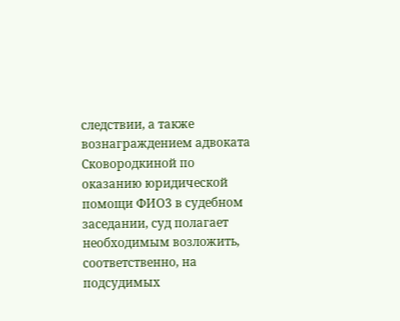следствии, а также вознаграждением адвоката Сковородкиной по оказанию юридической помощи ФИО3 в судебном заседании, суд полагает необходимым возложить, соответственно, на подсудимых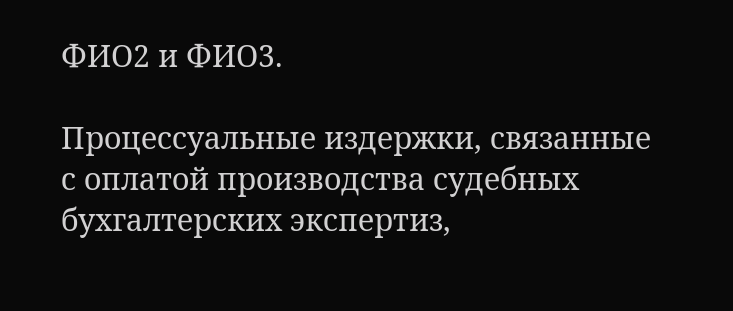ФИО2 и ФИО3.

Процессуальные издержки, связанные с оплатой производства судебных бухгалтерских экспертиз,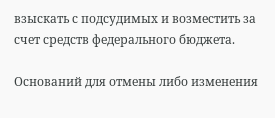взыскать с подсудимых и возместить за счет средств федерального бюджета.

Оснований для отмены либо изменения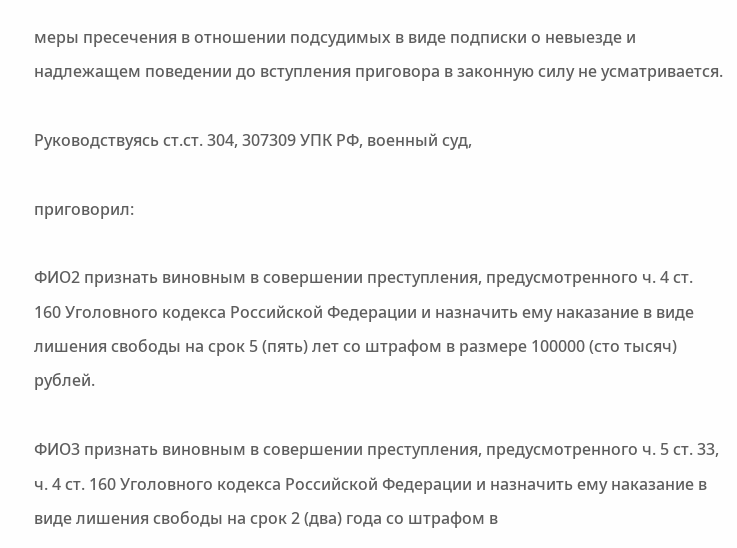меры пресечения в отношении подсудимых в виде подписки о невыезде и надлежащем поведении до вступления приговора в законную силу не усматривается.

Руководствуясь ст.ст. 304, 307309 УПК РФ, военный суд,

приговорил:

ФИО2 признать виновным в совершении преступления, предусмотренного ч. 4 ст. 160 Уголовного кодекса Российской Федерации и назначить ему наказание в виде лишения свободы на срок 5 (пять) лет со штрафом в размере 100000 (сто тысяч) рублей.

ФИО3 признать виновным в совершении преступления, предусмотренного ч. 5 ст. 33, ч. 4 ст. 160 Уголовного кодекса Российской Федерации и назначить ему наказание в виде лишения свободы на срок 2 (два) года со штрафом в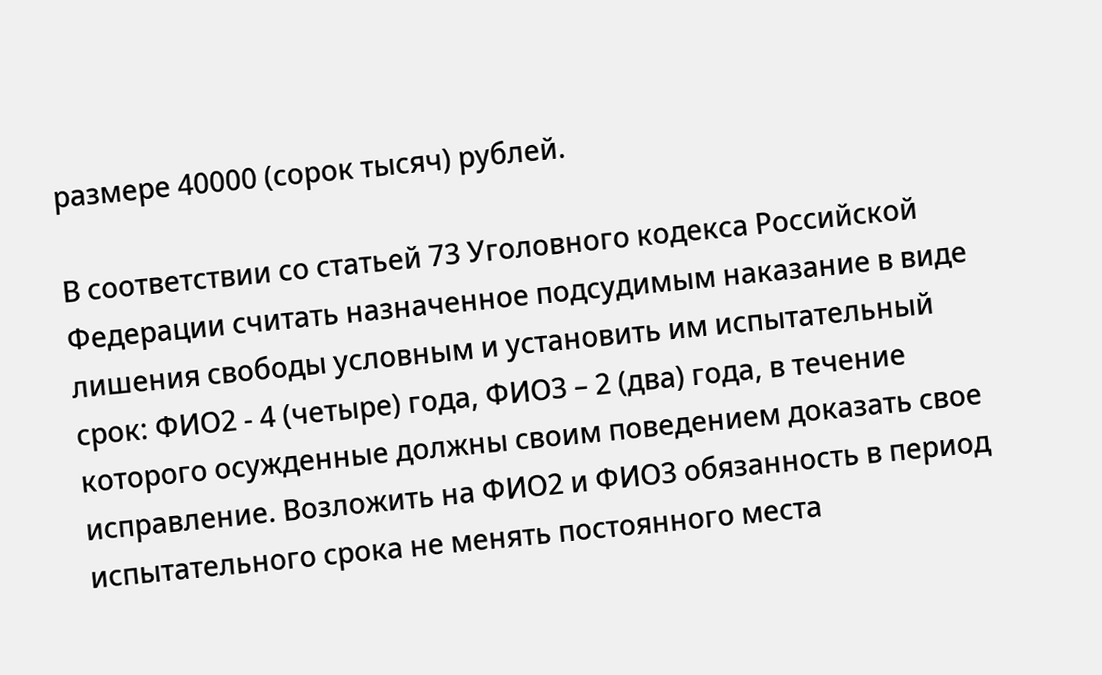размере 40000 (сорок тысяч) рублей.

В соответствии со статьей 73 Уголовного кодекса Российской Федерации считать назначенное подсудимым наказание в виде лишения свободы условным и установить им испытательный срок: ФИО2 - 4 (четыре) года, ФИО3 – 2 (два) года, в течение которого осужденные должны своим поведением доказать свое исправление. Возложить на ФИО2 и ФИО3 обязанность в период испытательного срока не менять постоянного места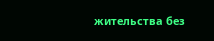жительства без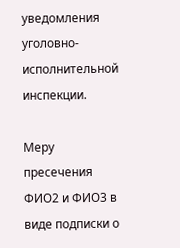уведомления уголовно-исполнительной инспекции.

Меру пресечения ФИО2 и ФИО3 в виде подписки о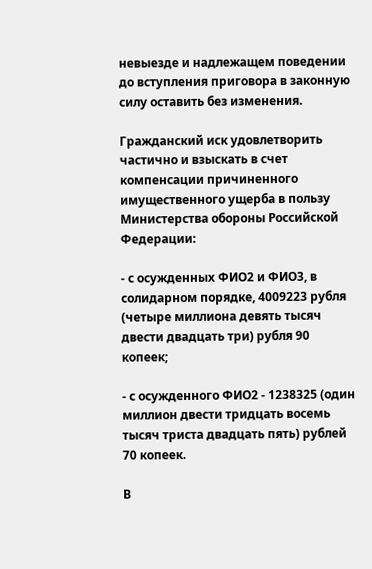невыезде и надлежащем поведении до вступления приговора в законную силу оставить без изменения.

Гражданский иск удовлетворить частично и взыскать в счет компенсации причиненного имущественного ущерба в пользу Министерства обороны Российской Федерации:

- с осужденных ФИО2 и ФИО3, в солидарном порядке, 4009223 рубля (четыре миллиона девять тысяч двести двадцать три) рубля 90 копеек;

- с осужденного ФИО2 - 1238325 (один миллион двести тридцать восемь тысяч триста двадцать пять) рублей 70 копеек.

В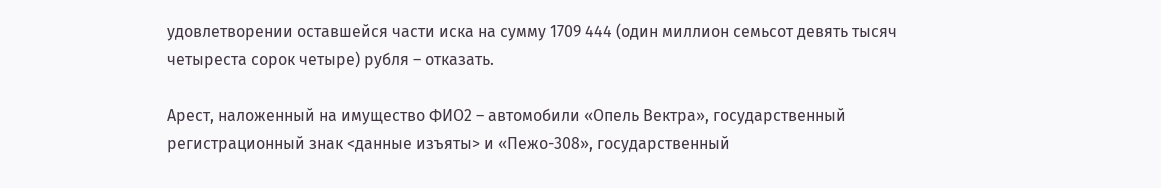удовлетворении оставшейся части иска на сумму 1709 444 (один миллион семьсот девять тысяч четыреста сорок четыре) рубля – отказать.

Арест, наложенный на имущество ФИО2 – автомобили «Опель Вектра», государственный регистрационный знак <данные изъяты> и «Пежо-308», государственный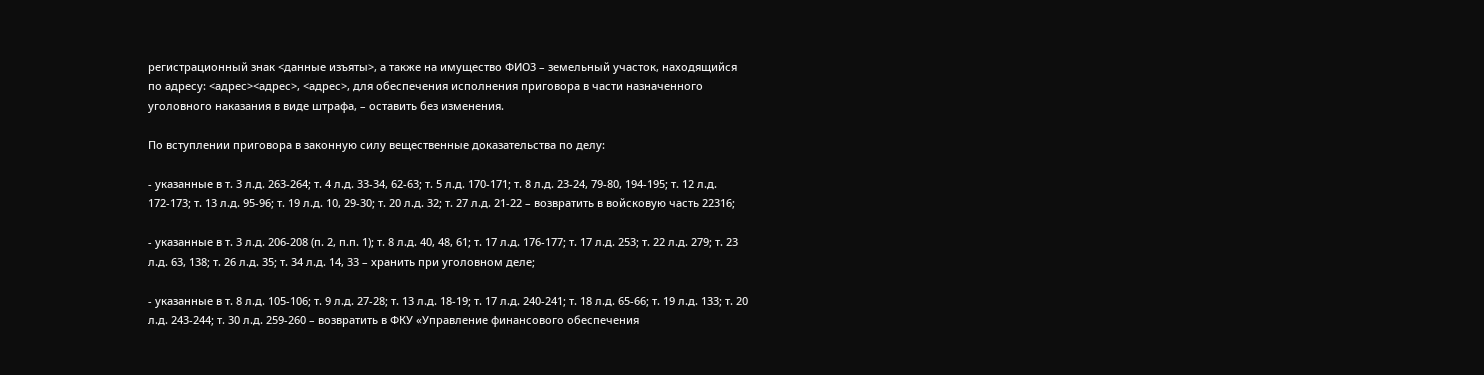регистрационный знак <данные изъяты>, а также на имущество ФИО3 – земельный участок, находящийся по адресу: <адрес><адрес>, <адрес>, для обеспечения исполнения приговора в части назначенного уголовного наказания в виде штрафа, – оставить без изменения.

По вступлении приговора в законную силу вещественные доказательства по делу:

- указанные в т. 3 л.д. 263-264; т. 4 л.д. 33-34, 62-63; т. 5 л.д. 170-171; т. 8 л.д. 23-24, 79-80, 194-195; т. 12 л.д. 172-173; т. 13 л.д. 95-96; т. 19 л.д. 10, 29-30; т. 20 л.д. 32; т. 27 л.д. 21-22 – возвратить в войсковую часть 22316;

- указанные в т. 3 л.д. 206-208 (п. 2, п.п. 1); т. 8 л.д. 40, 48, 61; т. 17 л.д. 176-177; т. 17 л.д. 253; т. 22 л.д. 279; т. 23 л.д. 63, 138; т. 26 л.д. 35; т. 34 л.д. 14, 33 – хранить при уголовном деле;

- указанные в т. 8 л.д. 105-106; т. 9 л.д. 27-28; т. 13 л.д. 18-19; т. 17 л.д. 240-241; т. 18 л.д. 65-66; т. 19 л.д. 133; т. 20 л.д. 243-244; т. 30 л.д. 259-260 – возвратить в ФКУ «Управление финансового обеспечения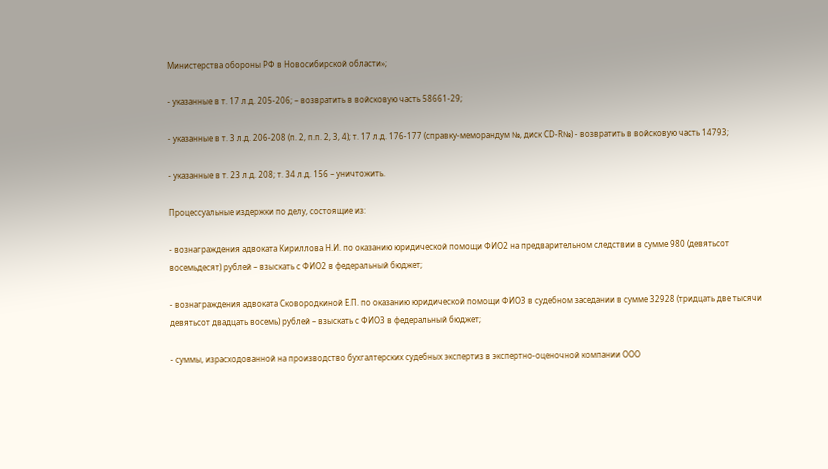Министерства обороны РФ в Новосибирской области»;

- указанные в т. 17 л.д. 205-206; – возвратить в войсковую часть 58661-29;

- указанные в т. 3 л.д. 206-208 (п. 2, п.п. 2, 3, 4); т. 17 л.д. 176-177 (справку-меморандум №, диск CD-R№) - возвратить в войсковую часть 14793;

- указанные в т. 23 л.д. 208; т. 34 л.д. 156 – уничтожить.

Процессуальные издержки по делу, состоящие из:

- вознаграждения адвоката Кириллова Н.И. по оказанию юридической помощи ФИО2 на предварительном следствии в сумме 980 (девятьсот восемьдесят) рублей – взыскать с ФИО2 в федеральный бюджет;

- вознаграждения адвоката Сковородкиной Е.П. по оказанию юридической помощи ФИО3 в судебном заседании в сумме 32928 (тридцать две тысячи девятьсот двадцать восемь) рублей – взыскать с ФИО3 в федеральный бюджет;

- суммы, израсходованной на производство бухгалтерских судебных экспертиз в экспертно-оценочной компании ООО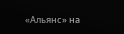«Альянс» на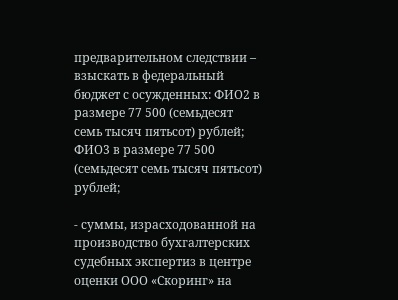предварительном следствии – взыскать в федеральный бюджет с осужденных: ФИО2 в размере 77 500 (семьдесят семь тысяч пятьсот) рублей; ФИО3 в размере 77 500 (семьдесят семь тысяч пятьсот) рублей;

- суммы, израсходованной на производство бухгалтерских судебных экспертиз в центре оценки ООО «Скоринг» на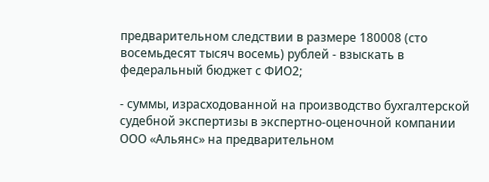предварительном следствии в размере 180008 (сто восемьдесят тысяч восемь) рублей - взыскать в федеральный бюджет с ФИО2;

- суммы, израсходованной на производство бухгалтерской судебной экспертизы в экспертно-оценочной компании ООО «Альянс» на предварительном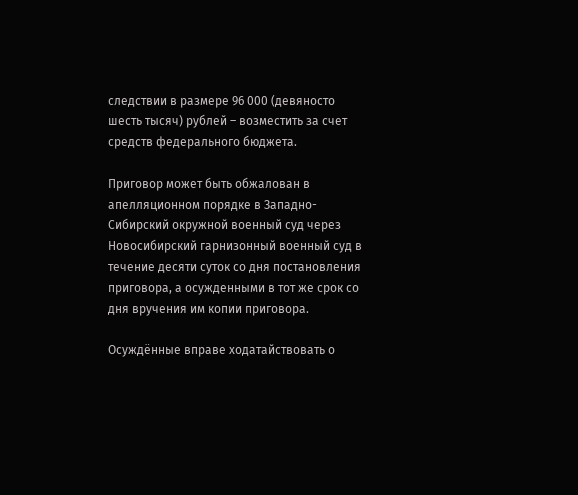следствии в размере 96 000 (девяносто шесть тысяч) рублей – возместить за счет средств федерального бюджета.

Приговор может быть обжалован в апелляционном порядке в Западно-Сибирский окружной военный суд через Новосибирский гарнизонный военный суд в течение десяти суток со дня постановления приговора, а осужденными в тот же срок со дня вручения им копии приговора.

Осуждённые вправе ходатайствовать о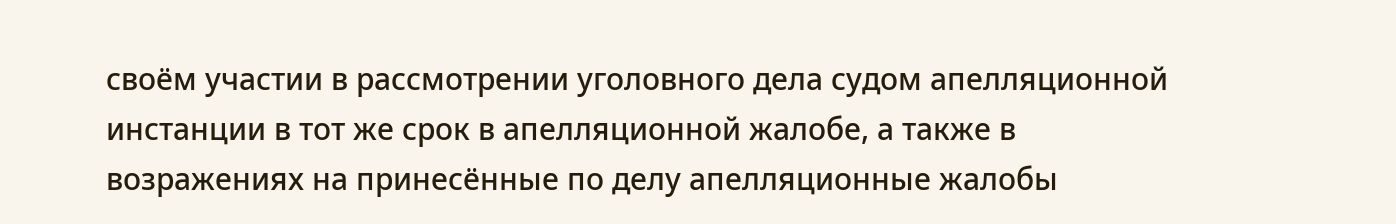своём участии в рассмотрении уголовного дела судом апелляционной инстанции в тот же срок в апелляционной жалобе, а также в возражениях на принесённые по делу апелляционные жалобы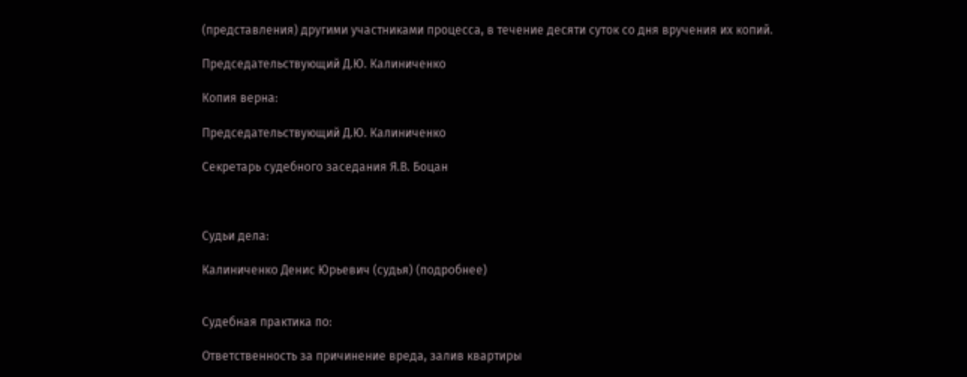(представления) другими участниками процесса, в течение десяти суток со дня вручения их копий.

Председательствующий Д.Ю. Калиниченко

Копия верна:

Председательствующий Д.Ю. Калиниченко

Секретарь судебного заседания Я.В. Боцан



Судьи дела:

Калиниченко Денис Юрьевич (судья) (подробнее)


Судебная практика по:

Ответственность за причинение вреда, залив квартиры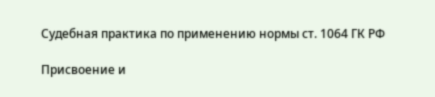Судебная практика по применению нормы ст. 1064 ГК РФ

Присвоение и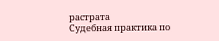растрата
Судебная практика по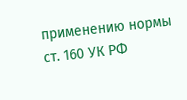применению нормы ст. 160 УК РФ